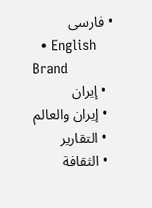• فارسی
  • English
Brand
  • إيران
  • إيران والعالم
  • التقارير
  • الثقافة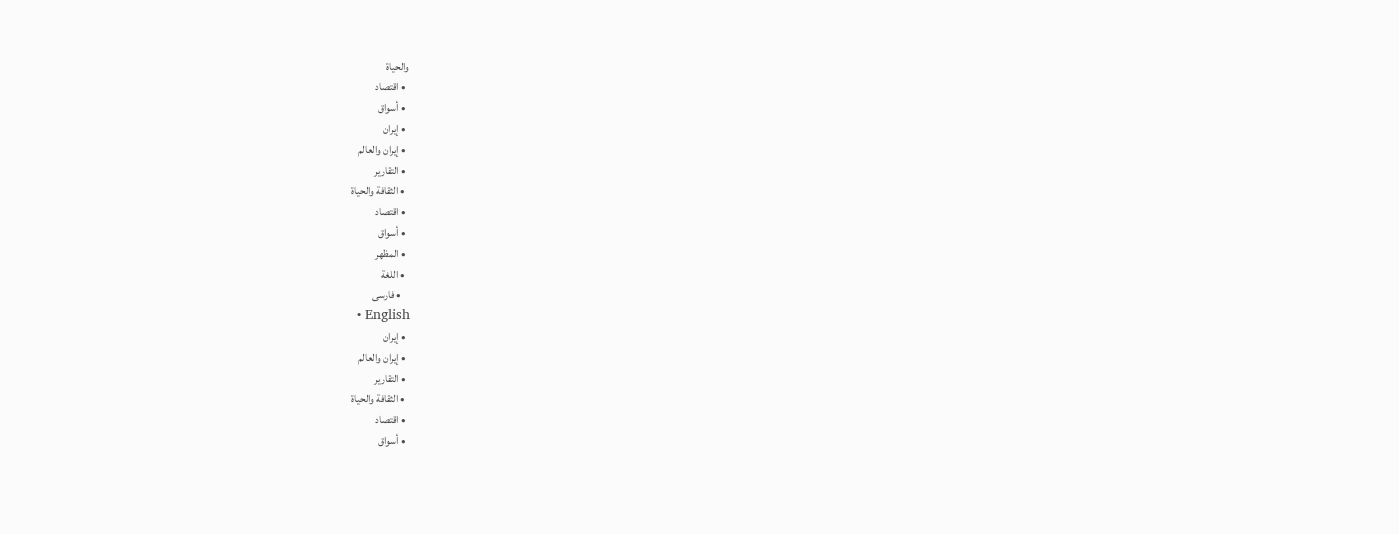والحياة
  • اقتصاد
  • أسواق
  • إيران
  • إيران والعالم
  • التقارير
  • الثقافة والحياة
  • اقتصاد
  • أسواق
  • المظهر
  • اللغة
    • فارسی
    • English
  • إيران
  • إيران والعالم
  • التقارير
  • الثقافة والحياة
  • اقتصاد
  • أسواق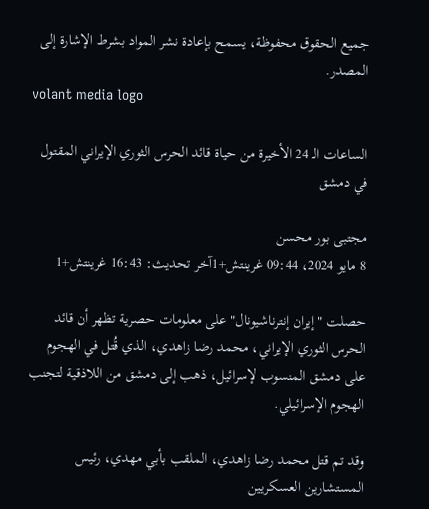جميع الحقوق محفوظة، يسمح بإعادة نشر المواد بشرط الإشارة إلى المصدر.
volant media logo

الساعات الـ 24 الأخيرة من حياة قائد الحرس الثوري الإيراني المقتول في دمشق

مجتبى بور محسن
8 مايو 2024، 09:44 غرينتش+1آخر تحديث: 16:43 غرينتش+1

حصلت "إيران إنترناشيونال" على معلومات حصرية تظهر أن قائد الحرس الثوري الإيراني، محمد رضا زاهدي، الذي قُتل في الهجوم على دمشق المنسوب لإسرائيل، ذهب إلى دمشق من اللاذقية لتجنب الهجوم الإسرائيلي.

وقد تم قتل محمد رضا زاهدي، الملقب بأبي مهدي، رئيس المستشارين العسكريين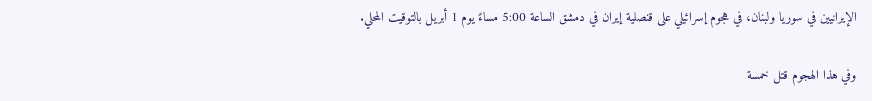الإيرانيين في سوريا ولبنان، في هجوم إسرائيلي على قنصلية إيران في دمشق الساعة 5:00 مساءً يوم 1 أبريل بالتوقيت المحلي.

وفي هذا الهجوم قتل خمسة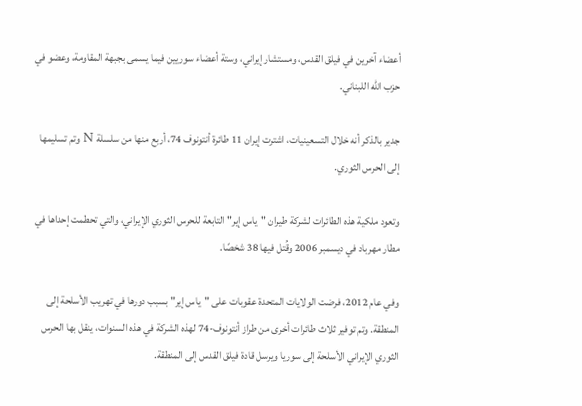أعضاء آخرين في فيلق القدس، ومستشار إيراني، وستة أعضاء سوريين فيما يسمى بجبهة المقاومة، وعضو في حزب الله اللبناني.

جدير بالذكر أنه خلال التسعينيات، اشترت إيران 11 طائرة أنتونوف 74، أربع منها من سلسلة N وتم تسليمها إلى الحرس الثوري.

وتعود ملكية هذه الطائرات لشركة طيران "ياس إير" التابعة للحرس الثوري الإيراني، والتي تحطمت إحداها في مطار مهرباد في ديسمبر 2006 وقُتل فيها 38 شخصًا.

وفي عام 2012، فرضت الولايات المتحدة عقوبات على "ياس إير" بسبب دورها في تهريب الأسلحة إلى المنطقة. وتم توفير ثلاث طائرات أخرى من طراز أنتونوف-74 لهذه الشركة في هذه السنوات، ينقل بها الحرس الثوري الإيراني الأسلحة إلى سوريا ويرسل قادة فيلق القدس إلى المنطقة.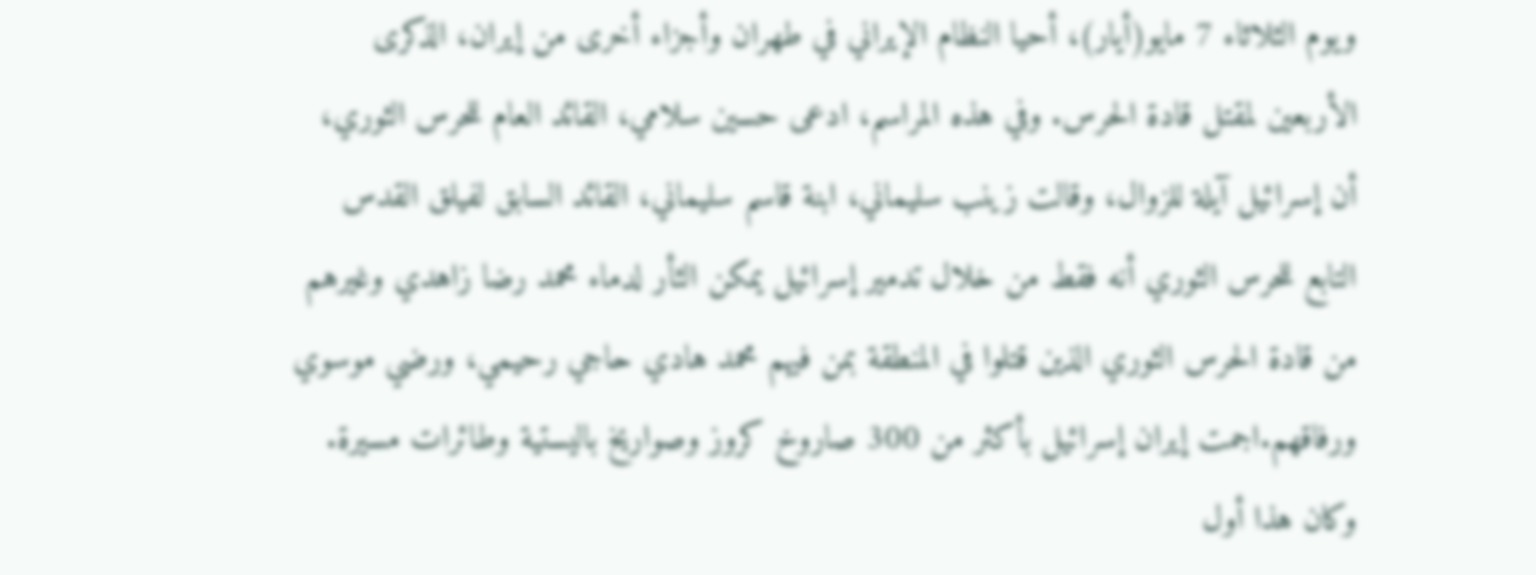ويوم الثلاثاء 7 مايو(أيار)، أحيا النظام الإيراني في طهران وأجزاء أخرى من إيران، الذكرى الأربعين لمقتل قادة الحرس. وفي هذه المراسم، ادعى حسين سلامي، القائد العام للحرس الثوري، أن إسرائيل آيلة للزوال، وقالت زينب سليماني، ابنة قاسم سليماني، القائد السابق لفيلق القدس التابع للحرس الثوري أنه فقط من خلال تدمير إسرائيل يمكن الثأر لدماء محمد رضا زاهدي وغيرهم من قادة الحرس الثوري الذين قتلوا في المنطقة بمن فيهم محمد هادي حاجي رحيمي، ورضي موسوي ورفاقهم.اجمت إيران إسرائيل بأكثر من 300 صاروخ كروز وصواريخ باليستية وطائرات مسيرة. وكان هذا أول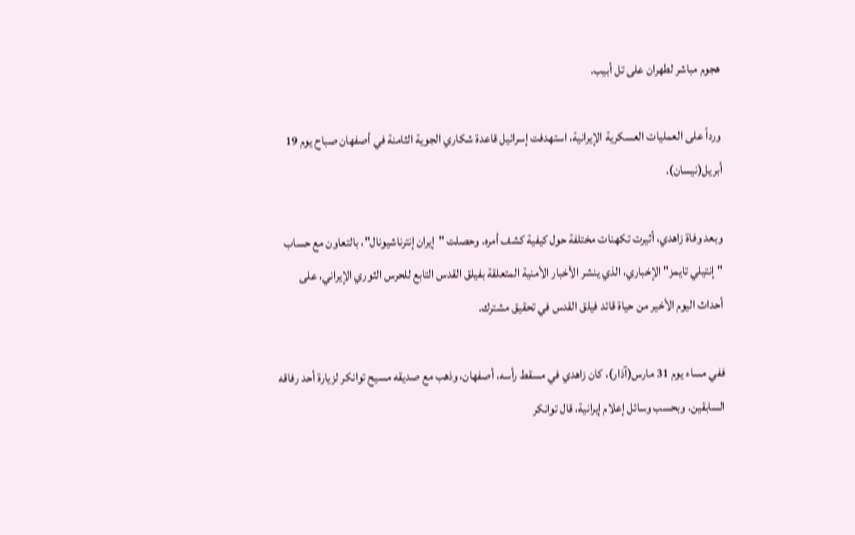هجوم مباشر لطهران على تل أبيب.

ورداً على العمليات العسكرية الإيرانية، استهدفت إسرائيل قاعدة شكاري الجوية الثامنة في أصفهان صباح يوم 19 أبريل(نيسان).

وبعد وفاة زاهدي، أثيرت تكهنات مختلفة حول كيفية كشف أمره. وحصلت "إيران إنترناشيونال"، بالتعاون مع حساب "إنتيلي تايمز" الإخباري، الذي ينشر الأخبار الأمنية المتعلقة بفيلق القدس التابع للحرس الثوري الإيراني، على أحداث اليوم الأخير من حياة قائد فيلق القدس في تحقيق مشترك.

ففي مساء يوم 31 مارس(آذار)، كان زاهدي في مسقط رأسه، أصفهان، وذهب مع صديقه مسيح توانكر لزيارة أحد رفاقه السابقين. وبحسب وسائل إعلام إيرانية، قال توانكر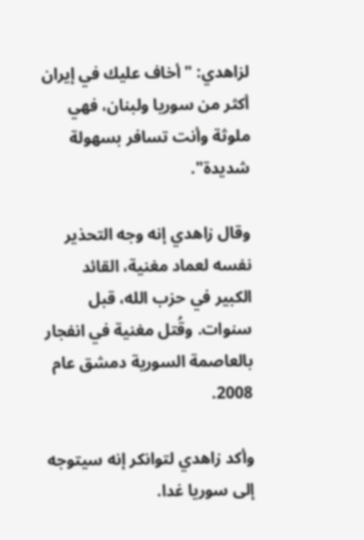لزاهدي: "أخاف عليك في إيران أكثر من سوريا ولبنان، فهي ملوثة وأنت تسافر بسهولة شديدة".

وقال زاهدي إنه وجه التحذير نفسه لعماد مغنية، القائد الكبير في حزب الله، قبل سنوات. وقُتل مغنية في انفجار بالعاصمة السورية دمشق عام 2008.

وأكد زاهدي لتوانكر إنه سيتوجه إلى سوريا غدا.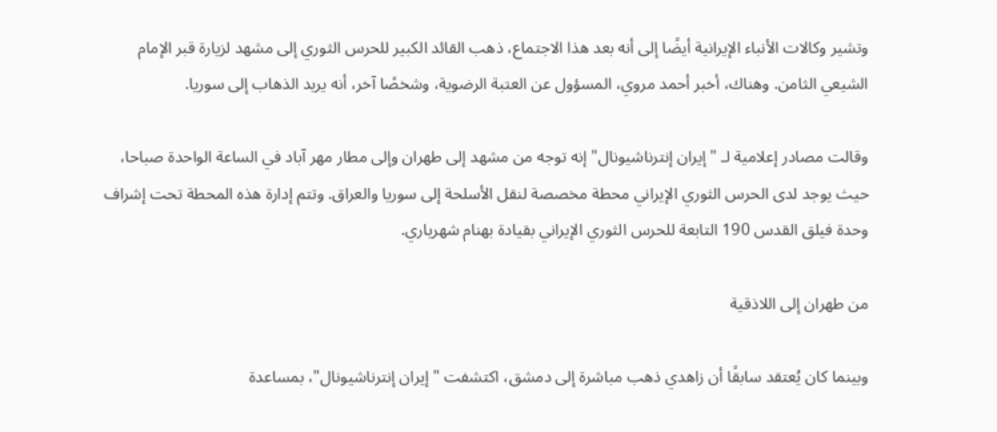وتشير وكالات الأنباء الإيرانية أيضًا إلى أنه بعد هذا الاجتماع، ذهب القائد الكبير للحرس الثوري إلى مشهد لزيارة قبر الإمام الشيعي الثامن. وهناك، أخبر أحمد مروي، المسؤول عن العتبة الرضوية، وشخصًا آخر، أنه يريد الذهاب إلى سوريا.

وقالت مصادر إعلامية لـ "إيران إنترناشيونال" إنه توجه من مشهد إلى طهران وإلى مطار مهر آباد في الساعة الواحدة صباحا، حيث يوجد لدى الحرس الثوري الإيراني محطة مخصصة لنقل الأسلحة إلى سوريا والعراق. وتتم إدارة هذه المحطة تحت إشراف وحدة فيلق القدس 190 التابعة للحرس الثوري الإيراني بقيادة بهنام شهرياري.

من طهران إلى اللاذقية

وبينما كان يُعتقد سابقًا أن زاهدي ذهب مباشرة إلى دمشق، اكتشفت "إيران إنترناشيونال"، بمساعدة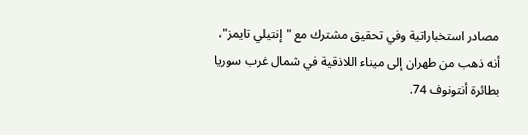مصادر استخباراتية وفي تحقيق مشترك مع "إنتيلي تايمز"، أنه ذهب من طهران إلى ميناء اللاذقية في شمال غرب سوريا بطائرة أنتونوف 74.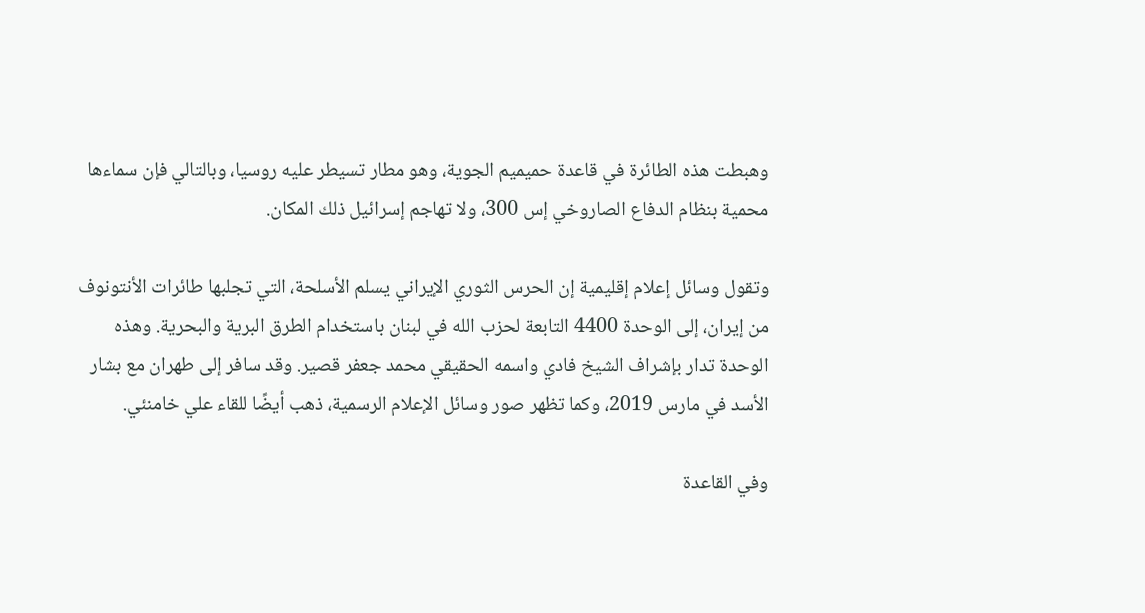وهبطت هذه الطائرة في قاعدة حميميم الجوية، وهو مطار تسيطر عليه روسيا، وبالتالي فإن سماءها محمية بنظام الدفاع الصاروخي إس 300، ولا تهاجم إسرائيل ذلك المكان.

وتقول وسائل إعلام إقليمية إن الحرس الثوري الإيراني يسلم الأسلحة، التي تجلبها طائرات الأنتونوف من إيران، إلى الوحدة 4400 التابعة لحزب الله في لبنان باستخدام الطرق البرية والبحرية. وهذه الوحدة تدار بإشراف الشيخ فادي واسمه الحقيقي محمد جعفر قصير. وقد سافر إلى طهران مع بشار الأسد في مارس 2019، وكما تظهر صور وسائل الإعلام الرسمية، ذهب أيضًا للقاء علي خامنئي.

وفي القاعدة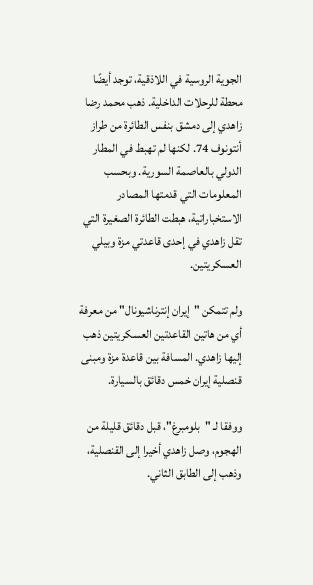الجوية الروسية في اللاذقية، توجد أيضًا محطة للرحلات الداخلية. ذهب محمد رضا زاهدي إلى دمشق بنفس الطائرة من طراز أنتونوف 74. لكنها لم تهبط في المطار الدولي بالعاصمة السورية. وبحسب المعلومات التي قدمتها المصادر الاستخباراتية، هبطت الطائرة الصغيرة التي تقل زاهدي في إحدى قاعدتي مزة وبيلي العسكريتين.

ولم تتمكن "إيران إنترناشيونال" من معرفة أي من هاتين القاعدتين العسكريتين ذهب إليها زاهدي. المسافة بين قاعدة مزة ومبنى قنصلية إيران خمس دقائق بالسيارة.

ووفقا لـ "بلومبرغ"، قبل دقائق قليلة من الهجوم، وصل زاهدي أخيرا إلى القنصلية، وذهب إلى الطابق الثاني.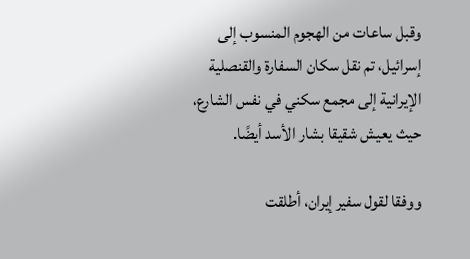وقبل ساعات من الهجوم المنسوب إلى إسرائيل، تم نقل سكان السفارة والقنصلية الإيرانية إلى مجمع سكني في نفس الشارع، حيث يعيش شقيقا بشار الأسد أيضًا.

ووفقا لقول سفير إيران، أطلقت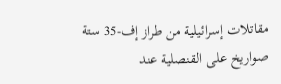مقاتلات إسرائيلية من طراز إف-35 ستة صواريخ على القنصلية عند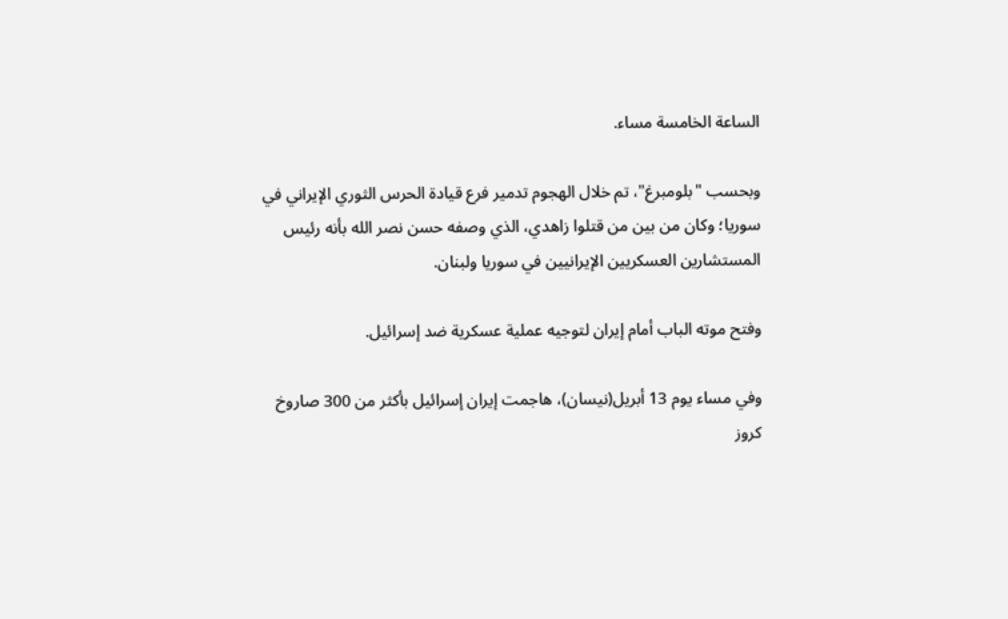الساعة الخامسة مساء.

وبحسب "بلومبرغ"، تم خلال الهجوم تدمير فرع قيادة الحرس الثوري الإيراني في سوريا؛ وكان من بين من قتلوا زاهدي، الذي وصفه حسن نصر الله بأنه رئيس المستشارين العسكريين الإيرانيين في سوريا ولبنان.

وفتح موته الباب أمام إيران لتوجيه عملية عسكرية ضد إسرائيل.

وفي مساء يوم 13 أبريل(نيسان)، هاجمت إيران إسرائيل بأكثر من 300 صاروخ كروز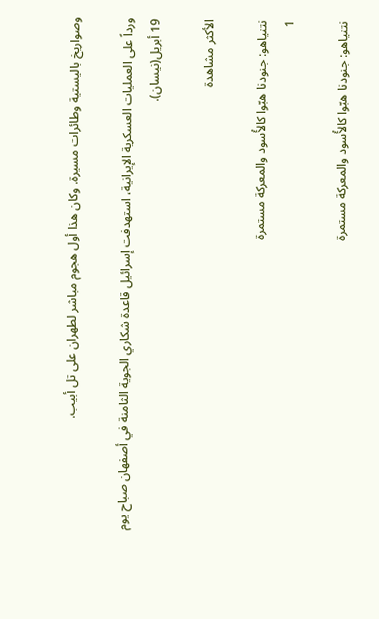وصواريخ باليستية وطائرات مسيرة. وكان هذا أول هجوم مباشر لطهران على تل أبيب.

ورداً على العمليات العسكرية الإيرانية، استهدفت إسرائيل قاعدة شكاري الجوية الثامنة في أصفهان صباح يوم 19 أبريل(نيسان).

الأكثر مشاهدة

نتنياهو: جنودنا هبّوا كالأُسود والمعركة مستمرة
1

نتنياهو: جنودنا هبّوا كالأُسود والمعركة مستمرة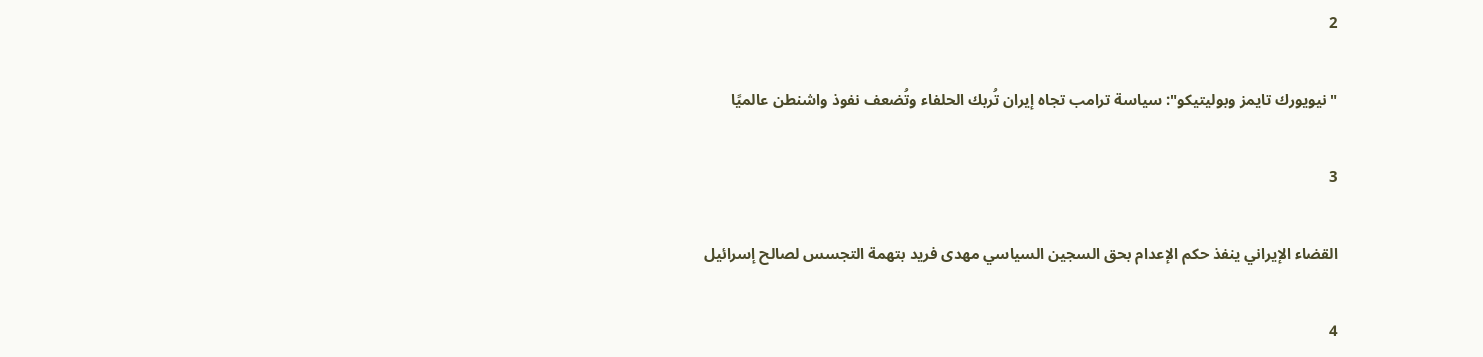2

"نيويورك تايمز وبوليتيكو": سياسة ترامب تجاه إيران تُربك الحلفاء وتُضعف نفوذ واشنطن عالميًا

3

القضاء الإيراني ينفذ حكم الإعدام بحق السجين السياسي مهدی فريد بتهمة التجسس لصالح إسرائيل

4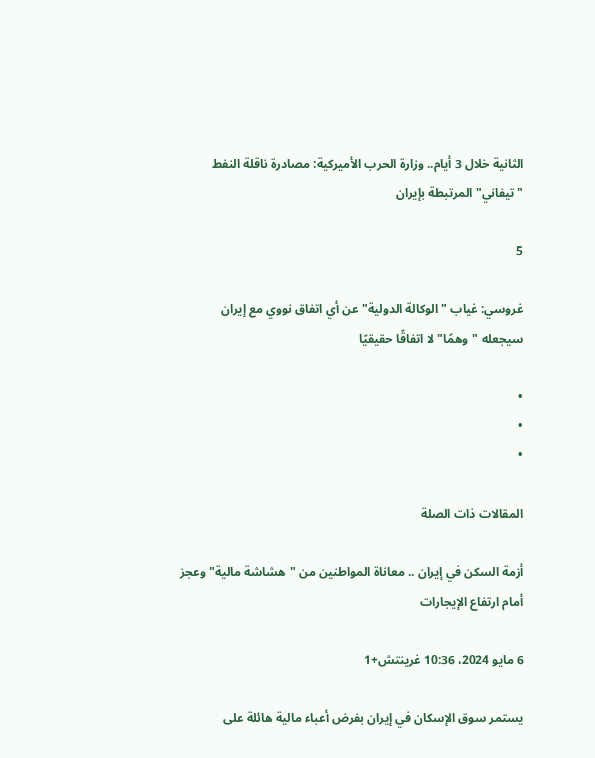الثانية خلال 3 أيام.. وزارة الحرب الأميركية: مصادرة ناقلة النفط "تيفاني" المرتبطة بإيران

5

غروسي: غياب "الوكالة الدولية" عن أي اتفاق نووي مع إيران سيجعله "وهمًا" لا اتفاقًا حقيقيًا

•
•
•

المقالات ذات الصلة

أزمة السكن في إيران .. معاناة المواطنين من "هشاشة مالية" وعجز أمام ارتفاع الإيجارات

6 مايو 2024، 10:36 غرينتش+1

يستمر سوق الإسكان في إيران بفرض أعباء مالية هائلة على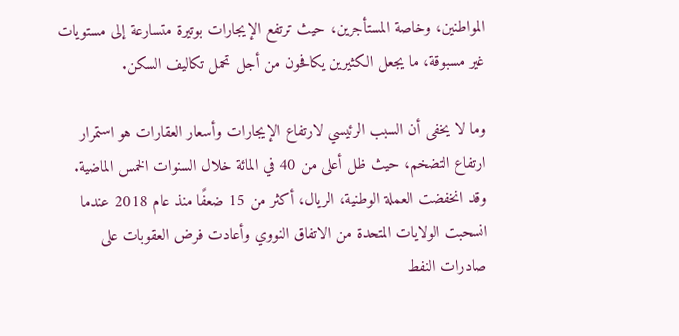المواطنين، وخاصة المستأجرين، حيث ترتفع الإيجارات بوتيرة متسارعة إلى مستويات غير مسبوقة، ما يجعل الكثيرين يكافحون من أجل تحمل تكاليف السكن.

وما لا يخفى أن السبب الرئيسي لارتفاع الإيجارات وأسعار العقارات هو استمرار ارتفاع التضخم، حيث ظل أعلى من 40 في المائة خلال السنوات الخمس الماضية. وقد انخفضت العملة الوطنية، الريال، أكثر من 15 ضعفًا منذ عام 2018 عندما انسحبت الولايات المتحدة من الاتفاق النووي وأعادت فرض العقوبات على صادرات النفط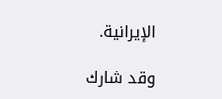الإيرانية.

وقد شارك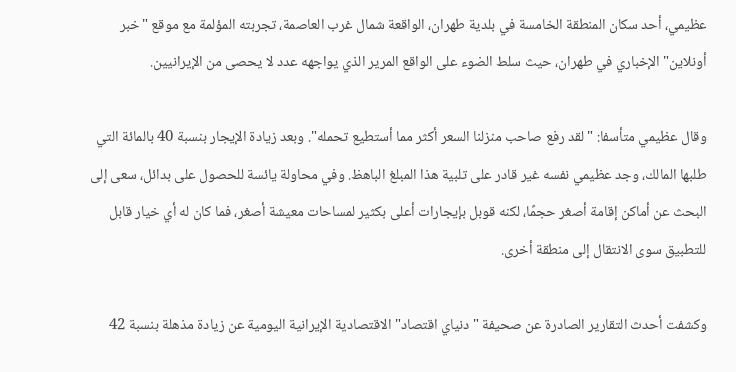عظيمي، أحد سكان المنطقة الخامسة في بلدية طهران، الواقعة شمال غرب العاصمة، تجربته المؤلمة مع موقع "خبر أونلاين" الإخباري في طهران، حيث سلط الضوء على الواقع المرير الذي يواجهه عدد لا يحصى من الإيرانيين.

وقال عظيمي متأسفا: "لقد رفع صاحب منزلنا السعر أكثر مما أستطيع تحمله". وبعد زيادة الإيجار بنسبة 40 بالمائة التي طلبها المالك، وجد عظيمي نفسه غير قادر على تلبية هذا المبلغ الباهظ. وفي محاولة يائسة للحصول على بدائل، سعى إلى البحث عن أماكن إقامة أصغر حجمًا، لكنه قوبل بإيجارات أعلى بكثير لمساحات معيشة أصغر، فما كان له أي خيار قابل للتطبيق سوى الانتقال إلى منطقة أخرى.

وكشفت أحدث التقارير الصادرة عن صحيفة "دنياي اقتصاد" الاقتصادية الإيرانية اليومية عن زيادة مذهلة بنسبة 42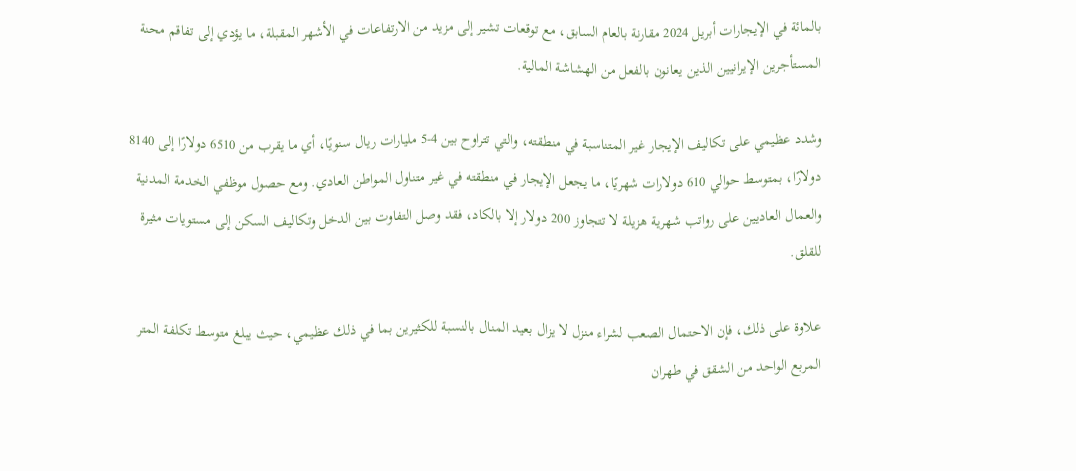بالمائة في الإيجارات أبريل 2024 مقارنة بالعام السابق، مع توقعات تشير إلى مزيد من الارتفاعات في الأشهر المقبلة، ما يؤدي إلى تفاقم محنة المستأجرين الإيرانيين الذين يعانون بالفعل من الهشاشة المالية.

وشدد عظيمي على تكاليف الإيجار غير المتناسبة في منطقته، والتي تتراوح بين 4-5 مليارات ريال سنويًا، أي ما يقرب من 6510 دولارًا إلى 8140 دولارًا، بمتوسط حوالي 610 دولارات شهريًا، ما يجعل الإيجار في منطقته في غير متناول المواطن العادي. ومع حصول موظفي الخدمة المدنية والعمال العاديين على رواتب شهرية هزيلة لا تتجاوز 200 دولار إلا بالكاد، فقد وصل التفاوت بين الدخل وتكاليف السكن إلى مستويات مثيرة للقلق.

علاوة على ذلك، فإن الاحتمال الصعب لشراء منزل لا يزال بعيد المنال بالنسبة للكثيرين بما في ذلك عظيمي، حيث يبلغ متوسط تكلفة المتر المربع الواحد من الشقق في طهران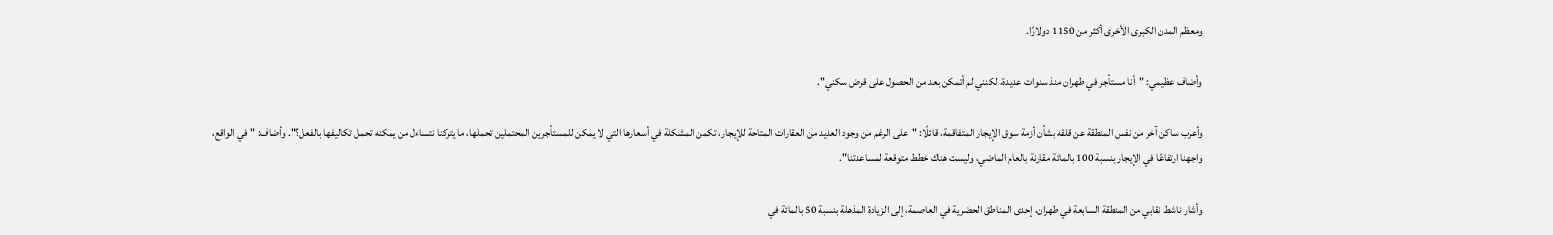ومعظم المدن الكبرى الأخرى أكثر من 1150 دولارًا.

وأضاف عظيمي: "أنا مستأجر في طهران منذ سنوات عديدة، لكنني لم أتمكن بعد من الحصول على قرض سكني".

وأعرب ساكن آخر من نفس المنطقة عن قلقه بشأن أزمة سوق الإيجار المتفاقمة، قائلًا: "على الرغم من وجود العديد من العقارات المتاحة للإيجار، تكمن المشكلة في أسعارها التي لا يمكن للمستأجرين المحتملين تحملها، ما يتركنا نتساءل من يمكنه تحمل تكاليفها بالفعل؟". وأضاف: "في الواقع، واجهنا ارتفاعًا في الإيجار بنسبة 100 بالمائة مقارنة بالعام الماضي، وليست هناك خطط متوقعة لمساعدتنا".

وأشار ناشط نقابي من المنطقة السابعة في طهران، إحدى المناطق الحضرية في العاصمة، إلى الزيادة المذهلة بنسبة 50 بالمائة في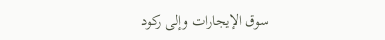سوق الإيجارات وإلى ركود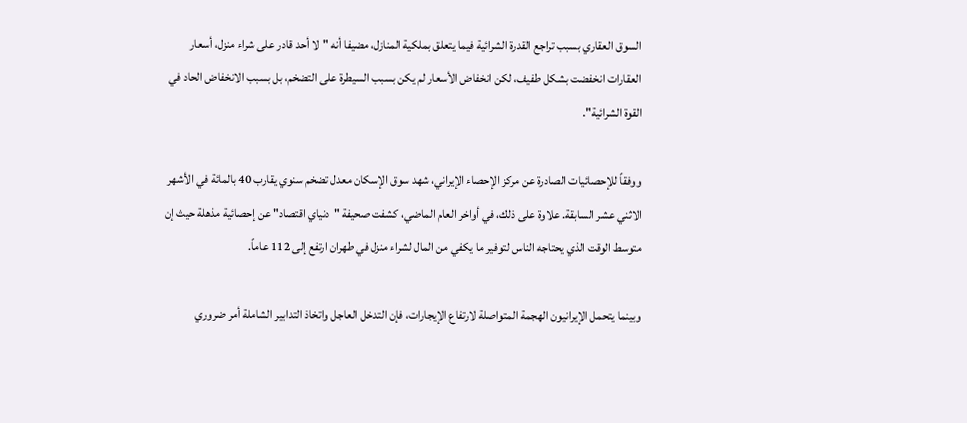السوق العقاري بسبب تراجع القدرة الشرائية فيما يتعلق بملكية المنازل، مضيفا أنه "لا أحد قادر على شراء منزل، أسعار العقارات انخفضت بشكل طفيف، لكن انخفاض الأسعار لم يكن بسبب السيطرة على التضخم، بل بسبب الانخفاض الحاد في القوة الشرائية".

ووفقاً للإحصائيات الصادرة عن مركز الإحصاء الإيراني، شهد سوق الإسكان معدل تضخم سنوي يقارب 40 بالمائة في الأشهر الاثني عشر السابقة. علاوة على ذلك، في أواخر العام الماضي، كشفت صحيفة "دنياي اقتصاد" عن إحصائية مذهلة حيث إن متوسط الوقت الذي يحتاجه الناس لتوفير ما يكفي من المال لشراء منزل في طهران ارتفع إلى 112 عاماً.

وبينما يتحمل الإيرانيون الهجمة المتواصلة لارتفاع الإيجارات، فإن التدخل العاجل واتخاذ التدابير الشاملة أمر ضروري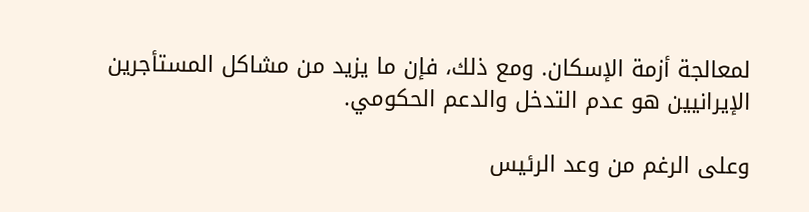لمعالجة أزمة الإسكان. ومع ذلك، فإن ما يزيد من مشاكل المستأجرين الإيرانيين هو عدم التدخل والدعم الحكومي.

وعلى الرغم من وعد الرئيس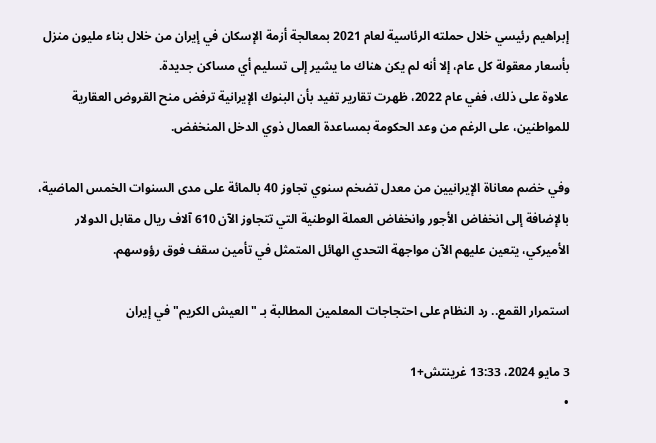إبراهيم رئيسي خلال حملته الرئاسية لعام 2021 بمعالجة أزمة الإسكان في إيران من خلال بناء مليون منزل بأسعار معقولة كل عام، إلا أنه لم يكن هناك ما يشير إلى تسليم أي مساكن جديدة.
علاوة على ذلك، ففي عام 2022، ظهرت تقارير تفيد بأن البنوك الإيرانية ترفض منح القروض العقارية للمواطنين، على الرغم من وعد الحكومة بمساعدة العمال ذوي الدخل المنخفض.

وفي خضم معاناة الإيرانيين من معدل تضخم سنوي تجاوز 40 بالمائة على مدى السنوات الخمس الماضية، بالإضافة إلى انخفاض الأجور وانخفاض العملة الوطنية التي تتجاوز الآن 610 آلاف ريال مقابل الدولار الأميركي، يتعين عليهم الآن مواجهة التحدي الهائل المتمثل في تأمين سقف فوق رؤوسهم.

استمرار القمع.. رد النظام على احتجاجات المعلمين المطالبة بـ "العيش الكريم" في إيران

3 مايو 2024، 13:33 غرينتش+1
•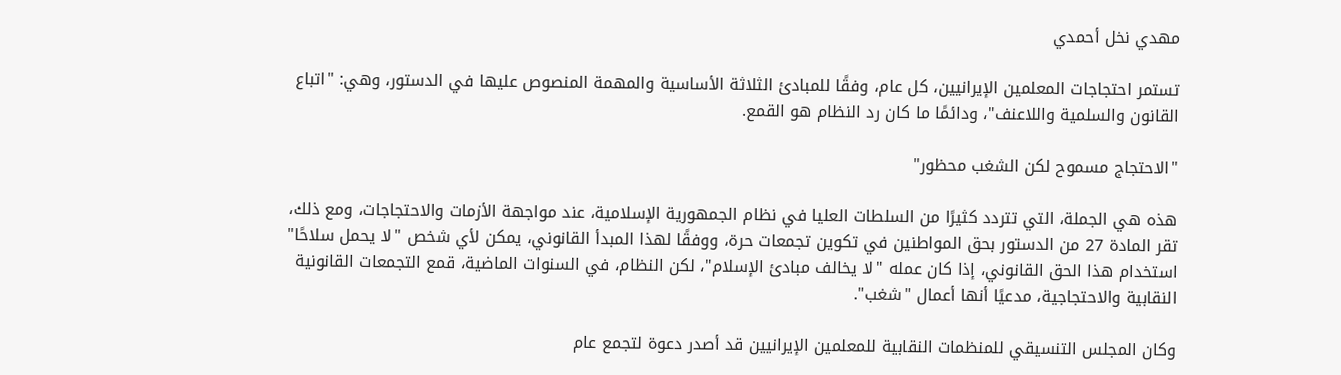مهدي نخل‌ أحمدي

تستمر احتجاجات المعلمين الإيرانيين، كل عام، وفقًا للمبادئ الثلاثة الأساسية والمهمة المنصوص عليها في الدستور، وهي: "اتباع القانون والسلمية واللاعنف"، ودائمًا ما كان رد النظام هو القمع.

"الاحتجاج مسموح لكن الشغب محظور"

هذه هي الجملة، التي تتردد كثيرًا من السلطات العليا في نظام الجمهورية الإسلامية، عند مواجهة الأزمات والاحتجاجات، ومع ذلك، تقر المادة 27 من الدستور بحق المواطنين في تكوين تجمعات حرة، ووفقًا لهذا المبدأ القانوني، يمكن لأي شخص "لا يحمل سلاحًا" استخدام هذا الحق القانوني، إذا كان عمله "لا يخالف مبادئ الإسلام"، لكن النظام، في السنوات الماضية، قمع التجمعات القانونية النقابية والاحتجاجية، مدعيًا أنها أعمال "شغب".

وكان المجلس التنسيقي للمنظمات النقابية للمعلمين الإيرانيين قد أصدر دعوة لتجمع عام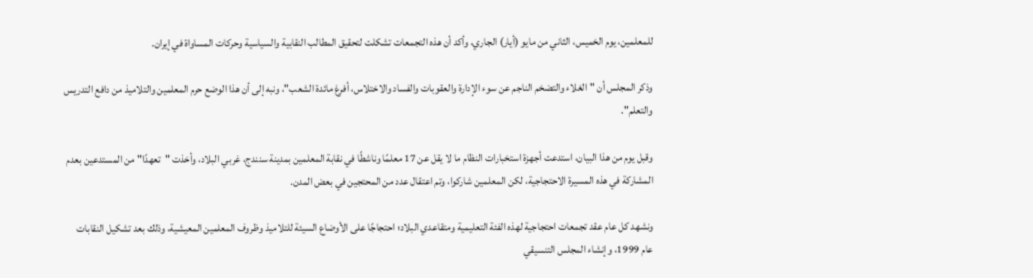للمعلمين، يوم الخميس، الثاني من مايو (أيار) الجاري، وأكد أن هذه التجمعات تشكلت لتحقيق المطالب النقابية والسياسية وحركات المساواة في إيران.

وذكر المجلس أن "الغلاء والتضخم الناجم عن سوء الإدارة والعقوبات والفساد والاختلاس، أفرغ مائدة الشعب"، ونبه إلى أن هذا الوضع حرم المعلمين والتلاميذ من دافع التدريس والتعلم".

وقبل يوم من هذا البيان، استدعت أجهزة استخبارات النظام ما لا يقل عن 17 معلمًا وناشطًا في نقابة المعلمين بمدينة سنندج، غربي البلاد، وأخذت "تعهدًا" من المستدعين بعدم المشاركة في هذه المسيرة الاحتجاجية، لكن المعلمين شاركوا، وتم اعتقال عدد من المحتجين في بعض المدن.

ونشهد كل عام عقد تجمعات احتجاجية لهذه الفئة التعليمية ومتقاعدي البلاد؛ احتجاجًا على الأوضاع السيئة للتلاميذ وظروف المعلمين المعيشية، وذلك بعد تشكيل النقابات عام 1999، وإنشاء المجلس التنسيقي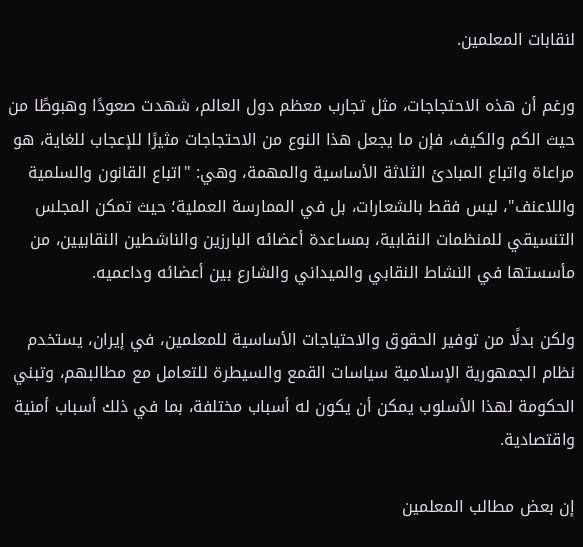لنقابات المعلمين.

ورغم أن هذه الاحتجاجات، مثل تجارب معظم دول العالم، شهدت صعودًا وهبوطًا من حيث الكم والكيف، فإن ما يجعل هذا النوع من الاحتجاجات مثيرًا للإعجاب للغاية، هو مراعاة واتباع المبادئ الثلاثة الأساسية والمهمة، وهي: "اتباع القانون والسلمية واللاعنف"، ليس فقط بالشعارات، بل في الممارسة العملية؛ حيث تمكن المجلس التنسيقي للمنظمات النقابية، بمساعدة أعضائه البارزين والناشطين النقابيين، من مأسستها في النشاط النقابي والميداني والشارع بين أعضائه وداعميه.

ولكن بدلًا من توفير الحقوق والاحتياجات الأساسية للمعلمين، في إيران، يستخدم نظام الجمهورية الإسلامية سياسات القمع والسيطرة للتعامل مع مطالبهم، وتبني الحكومة لهذا الأسلوب يمكن أن يكون له أسباب مختلفة، بما في ذلك أسباب أمنية واقتصادية.

إن بعض مطالب المعلمين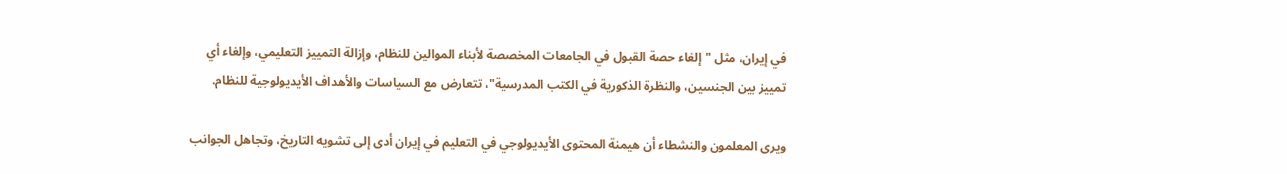في إيران، مثل "إلغاء حصة القبول في الجامعات المخصصة لأبناء الموالين للنظام، وإزالة التمييز التعليمي، وإلغاء أي تمييز بين الجنسين، والنظرة الذكورية في الكتب المدرسية"، تتعارض مع السياسات والأهداف الأيديولوجية للنظام.

ويرى المعلمون والنشطاء أن هيمنة المحتوى الأيديولوجي في التعليم في إيران أدى إلى تشويه التاريخ، وتجاهل الجوانب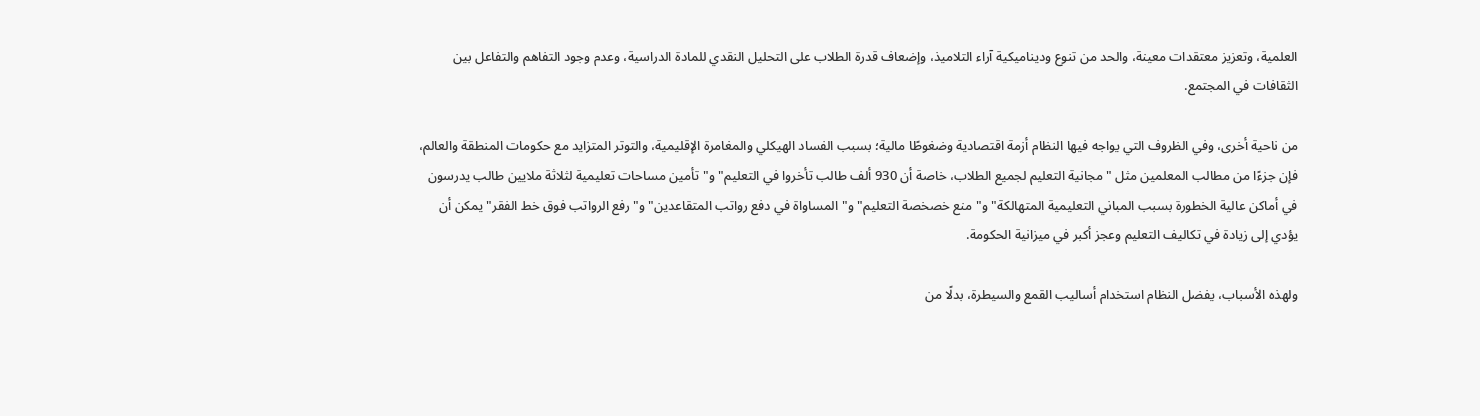العلمية، وتعزيز معتقدات معينة، والحد من تنوع وديناميكية آراء التلاميذ، وإضعاف قدرة الطلاب على التحليل النقدي للمادة الدراسية، وعدم وجود التفاهم والتفاعل بين الثقافات في المجتمع.

من ناحية أخرى، وفي الظروف التي يواجه فيها النظام أزمة اقتصادية وضغوطًا مالية؛ بسبب الفساد الهيكلي والمغامرة الإقليمية، والتوتر المتزايد مع حكومات المنطقة والعالم، فإن جزءًا من مطالب المعلمين مثل "مجانية التعليم لجميع الطلاب، خاصة أن 930 ألف طالب تأخروا في التعليم" و"تأمين مساحات تعليمية لثلاثة ملايين طالب يدرسون في أماكن عالية الخطورة بسبب المباني التعليمية المتهالكة" و"منع خصخصة التعليم" و"المساواة في دفع رواتب المتقاعدين" و"رفع الرواتب فوق خط الفقر" يمكن أن يؤدي إلى زيادة في تكاليف التعليم وعجز أكبر في ميزانية الحكومة.

ولهذه الأسباب، يفضل النظام استخدام أساليب القمع والسيطرة، بدلًا من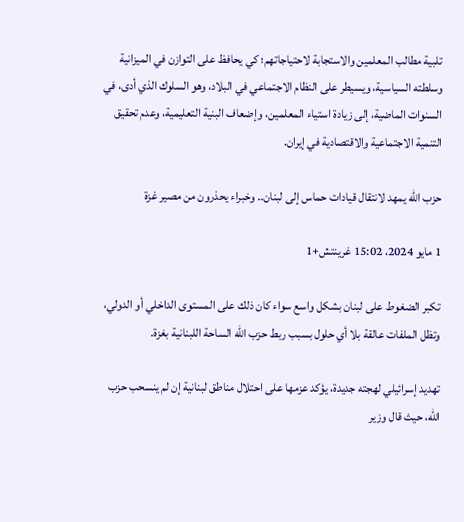تلبية مطالب المعلمين والاستجابة لاحتياجاتهم؛ كي يحافظ على التوازن في الميزانية وسلطته السياسية، ويسيطر على النظام الاجتماعي في البلاد، وهو السلوك الذي أدى، في السنوات الماضية، إلى زيادة استياء المعلمين، وإضعاف البنية التعليمية، وعدم تحقيق التنمية الاجتماعية والاقتصادية في إيران.

حزب الله يمهد لانتقال قيادات حماس إلى لبنان.. وخبراء يحذرون من مصير غزة

1 مايو 2024، 15:02 غرينتش+1

تكبر الضغوط على لبنان بشكل واسع سواء كان ذلك على المستوى الداخلي أو الدولي، وتظل الملفات عالقة بلا أي حلول بسبب ربط حزب الله الساحة اللبنانية بغزة.

تهديد إسرائيلي لهجته جديدة، يؤكد عزمها على احتلال مناطق لبنانية إن لم ينسحب حزب الله، حيث قال وزير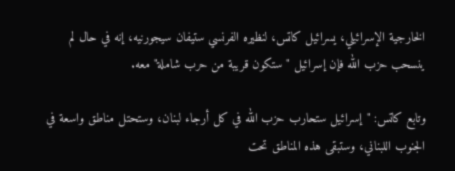الخارجية الإسرائيلي، يسرائيل كاتس، لنظيره الفرنسي ستيفان سيجورنيه، إنه في حال لم ينسحب حزب الله فإن إسرائيل "ستكون قريبة من حرب شاملة" معه.

وتابع كاتس: "إسرائيل ستحارب حزب الله في كل أرجاء لبنان، وستحتل مناطق واسعة في الجنوب اللبناني، وستبقى هذه المناطق تحت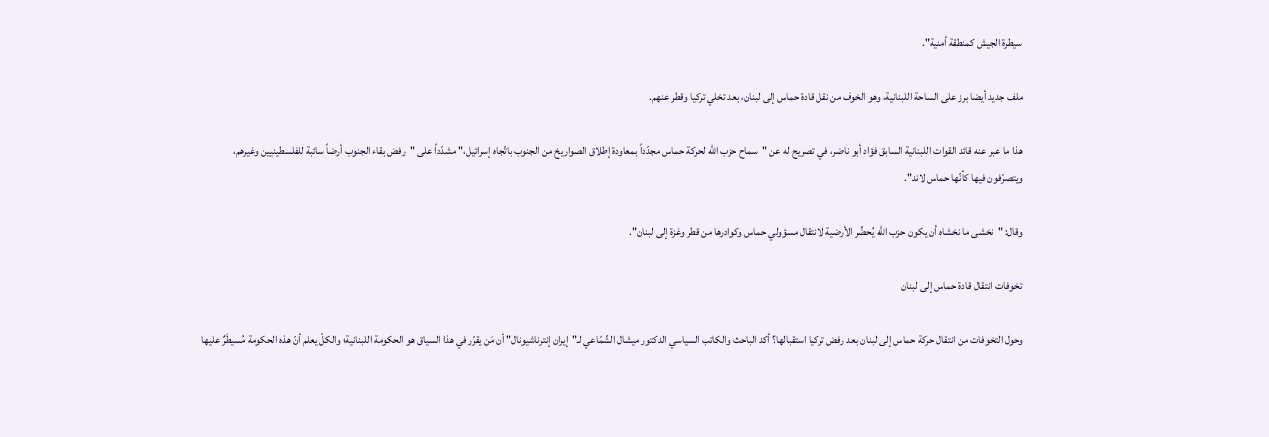سيطرة الجيش كمنطقة أمنية".

ملف جديد أيضا برز على الساحة اللبنانية، وهو الخوف من نقل قادة حماس إلى لبنان، بعد تخلي تركيا وقطر عنهم.

هذا ما عبر عنه قائد القوات اللبنانية السابق فؤاد أبو ناضر، في تصريح له عن "سماح حزب الله لحركة حماس مجدّداً بمعاودة إطلاق الصواريخ من الجنوب باتّجاه إسرائيل،" مشدّداً على "رفض بقاء الجنوب أرضاً سائبة للفلسطينيين وغيرهم، ويتصرّفون فيها كأنّها حماس لاند".

وقال: "نخشى ما نخشاه أن يكون حزب الله يُحضِّر الأرضية لانتقال مسؤولي حماس وكوادرها من قطر وغزة إلى لبنان".

تخوفات انتقال قادة حماس إلى لبنان

وحول التخوفات من انتقال حركة حماس إلى لبنان بعد رفض تركيا استقبالها؟ أكد الباحث والكاتب السياسي الدكتور ميشال الشّمّاعي لـ"إيران إنترناشيونال" أن مَن يقرّر في هذا السياق هو الحكومة اللبنانية؛ والكلّ يعلم أنّ هذه الحكومة مُسيطَرٌ عليها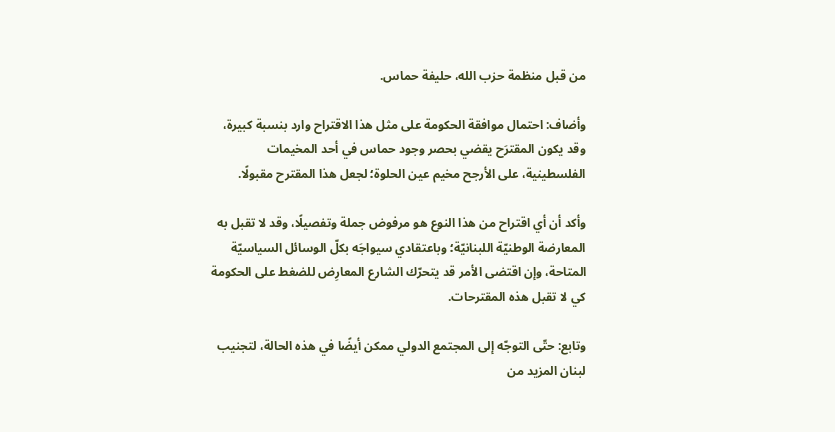من قبل منظمة حزب الله، حليفة حماس.

وأضاف: احتمال موافقة الحكومة على مثل هذا الاقتراح وارد بنسبة كبيرة، وقد يكون المقترَح يقضي بحصر وجود حماس في أحد المخيمات الفلسطينية، على الأرجح مخيم عين الحلوة؛ لجعل هذا المقترح مقبولًا.

وأكد أن أي اقتراح من هذا النوع هو مرفوض جملة وتفصيلًا، وقد لا تقبل به المعارضة الوطنيّة اللبنانيّة؛ وباعتقادي سيواجَه بكلّ الوسائل السياسيّة المتاحة، وإن اقتضى الأمر قد يتحرّك الشارع المعارِض للضغط على الحكومة كي لا تقبل هذه المقترحات.

وتابع: حتّى التوجّه إلى المجتمع الدولي ممكن أيضًا في هذه الحالة، لتجنيب لبنان المزيد من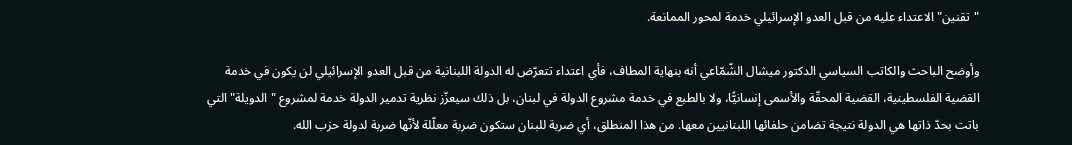"تقنين" الاعتداء عليه من قبل العدو الإسرائيلي خدمة لمحور الممانعة.

وأوضح الباحث والكاتب السياسي الدكتور ميشال الشّمّاعي أنه بنهاية المطاف، فأي اعتداء تتعرّض له الدولة اللبنانية من قبل العدو الإسرائيلي لن يكون في خدمة القضية الفلسطينية، القضية المحقّة والأسمى إنسانيًّا، ولا بالطبع في خدمة مشروع الدولة في لبنان، بل ذلك سيعزّز نظرية تدمير الدولة خدمة لمشروع "الدويلة" التي باتت بحدّ ذاتها هي الدولة نتيجة تضامن حلفائها اللبنانيين معها. من هذا المنطلق، أي ضربة للبنان ستكون ضربة معلّلة لأنّها ضربة لدولة حزب الله.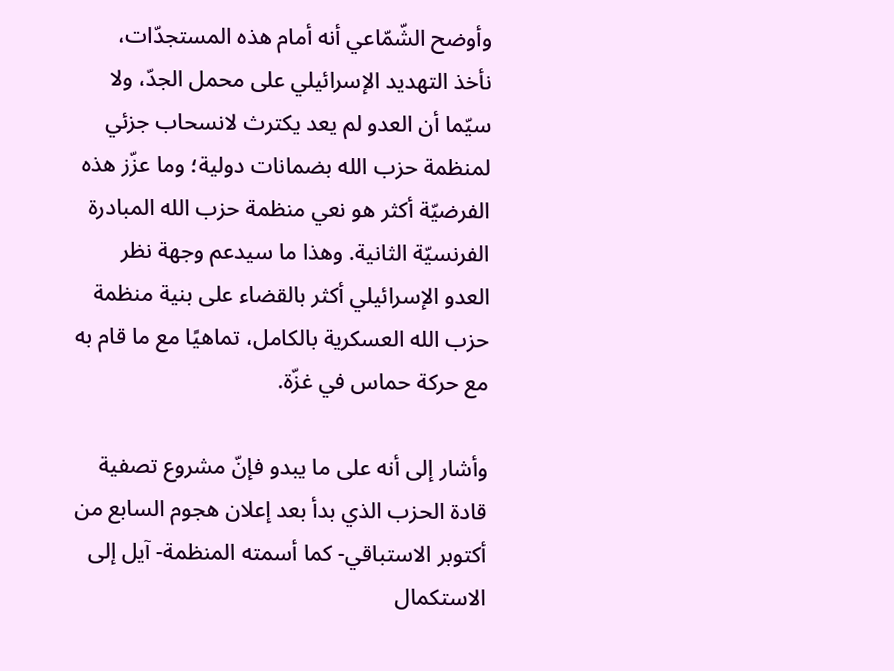وأوضح الشّمّاعي أنه أمام هذه المستجدّات، نأخذ التهديد الإسرائيلي على محمل الجدّ، ولا سيّما أن العدو لم يعد يكترث لانسحاب جزئي لمنظمة حزب الله بضمانات دولية؛ وما عزّز هذه الفرضيّة أكثر هو نعي منظمة حزب الله المبادرة الفرنسيّة الثانية. وهذا ما سيدعم وجهة نظر العدو الإسرائيلي أكثر بالقضاء على بنية منظمة حزب الله العسكرية بالكامل، تماهيًا مع ما قام به مع حركة حماس في غزّة.

وأشار إلى أنه على ما يبدو فإنّ مشروع تصفية قادة الحزب الذي بدأ بعد إعلان هجوم السابع من أكتوبر الاستباقي- كما أسمته المنظمة- آيل إلى الاستكمال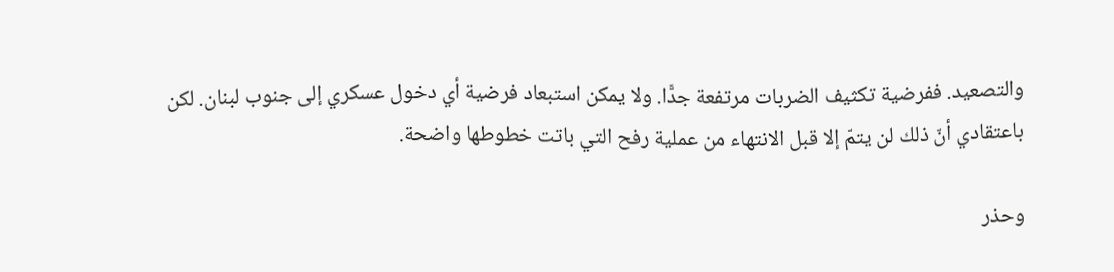والتصعيد. ففرضية تكثيف الضربات مرتفعة جدًّا. ولا يمكن استبعاد فرضية أي دخول عسكري إلى جنوب لبنان. لكن باعتقادي أنّ ذلك لن يتمّ إلا قبل الانتهاء من عملية رفح التي باتت خطوطها واضحة.

وحذر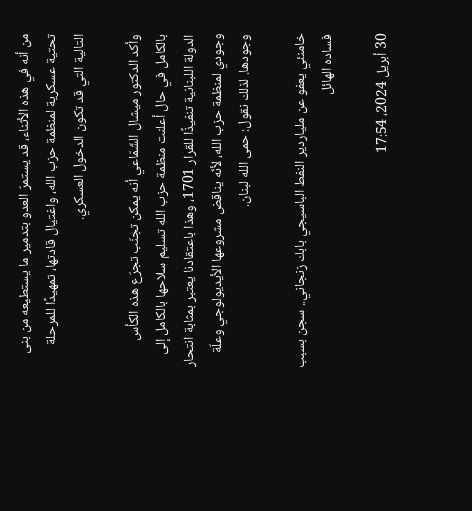من أنه في هذه الأثناء، قد يستمرّ العدو بتدمير ما يستطيعه من بنى تحتية عسكرية لمنظمة حزب الله، واغتيال قادتها، تمهيدًا للمرحلة التالية التي قد تكون الدخول العسكري.

وأكد الدكتور ميشال الشّمّاعي أنه يمكن تجنّب تجرّع هذه الكأس بالكامل في حال أعلنت منظمة حزب الله تسليم سلاحها بالكامل إلى الدولة اللبنانية تنفيذًا للقرار 1701، وهذا باعتقادنا يعتبر بمثابة انتحار وجودي لمنظمة حزب الله، لأنّه يناقض مشروعها الأيديولوجي وعلّة وجودها. لذلك نقول: حمى الله لبنان.

خامنئي يعفو عن ملياردير النفط الباسيجي بابك زنجاني.. سجن بسبب فساده الهائل

30 أبريل 2024، 17:54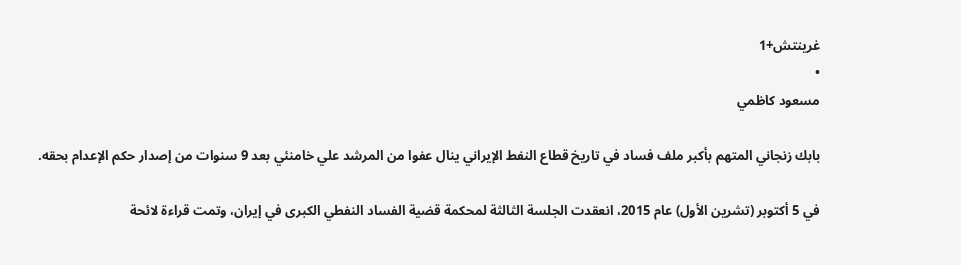غرينتش+1
•
مسعود كاظمي

بابك زنجاني المتهم بأكبر ملف فساد في تاريخ قطاع النفط الإيراني ينال عفوا من المرشد علي خامنئي بعد 9 سنوات من إصدار حكم الإعدام بحقه.

في 5 أكتوبر (تشرين الأول) عام 2015، انعقدت الجلسة الثالثة لمحكمة قضية الفساد النفطي الكبرى في إيران، وتمت قراءة لائحة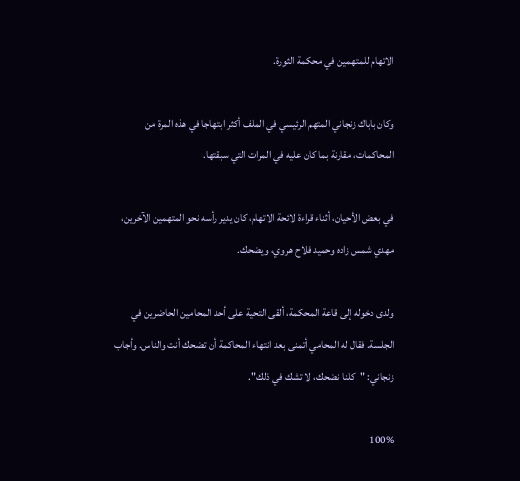الاتهام للمتهمين في محكمة الثورة.

وكان باباك زنجاني المتهم الرئيسي في الملف أكثر ابتهاجا في هذه المرة من المحاكمات، مقارنة بما كان عليه في المرات التي سبقتها.

في بعض الأحيان، أثناء قراءة لائحة الاتهام، كان يدير رأسه نحو المتهمين الآخرين، مهدي شمس زاده وحميد فلاح هروي، ويضحك.

ولدى دخوله إلى قاعة المحكمة، ألقى التحية على أحد المحامين الحاضرين في الجلسة. فقال له المحامي أتمنى بعد انتهاء المحاكمة أن تضحك أنت والناس. وأجاب زنجاني: "كلنا نضحك، لا تشك في ذلك".

100%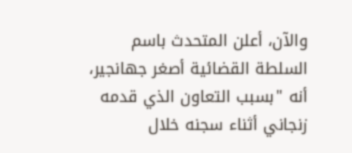والآن، أعلن المتحدث باسم السلطة القضائية أصغر جهانجير، أنه "بسبب التعاون الذي قدمه زنجاني أثناء سجنه خلال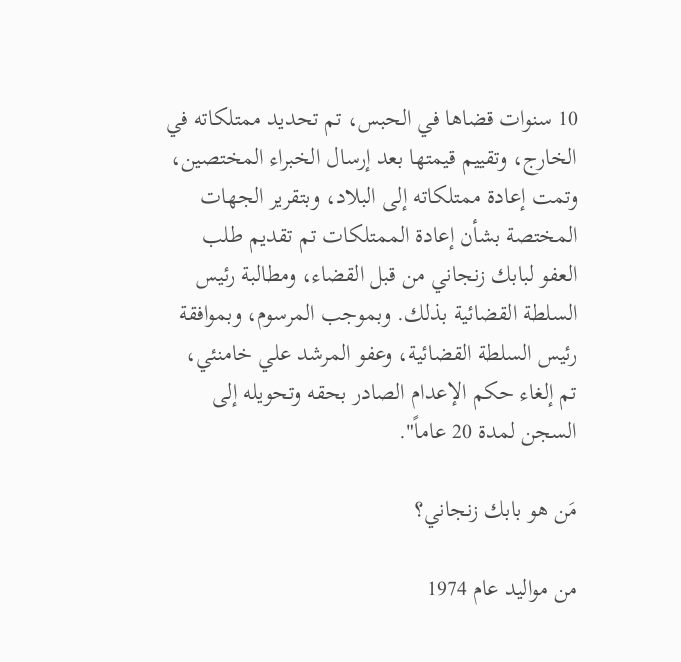10 سنوات قضاها في الحبس، تم تحديد ممتلكاته في الخارج، وتقييم قيمتها بعد إرسال الخبراء المختصين، وتمت إعادة ممتلكاته إلى البلاد، وبتقرير الجهات المختصة بشأن إعادة الممتلكات تم تقديم طلب العفو لبابك زنجاني من قبل القضاء، ومطالبة رئيس السلطة القضائية بذلك. وبموجب المرسوم، وبموافقة رئيس السلطة القضائية، وعفو المرشد علي خامنئي، تم إلغاء حكم الإعدام الصادر بحقه وتحويله إلى السجن لمدة 20 عاماً".

مَن هو بابك زنجاني؟

من مواليد عام 1974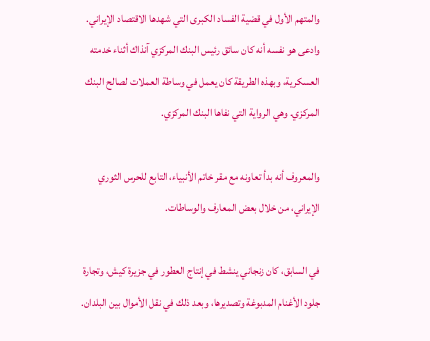والمتهم الأول في قضية الفساد الكبرى التي شهدها الاقتصاد الإيراني. وادعى هو نفسه أنه كان سائق رئيس البنك المركزي آنذاك أثناء خدمته العسكرية، وبهذه الطريقة كان يعمل في وساطة العملات لصالح البنك المركزي. وهي الرواية التي نفاها البنك المركزي.

والمعروف أنه بدأ تعاونه مع مقر خاتم الأنبياء، التابع للحرس الثوري الإيراني، من خلال بعض المعارف والوساطات.

في السابق، كان زنجاني ينشط في إنتاج العطور في جزيرة كيش، وتجارة جلود الأغنام المدبوغة وتصديرها، وبعد ذلك في نقل الأموال بين البلدان.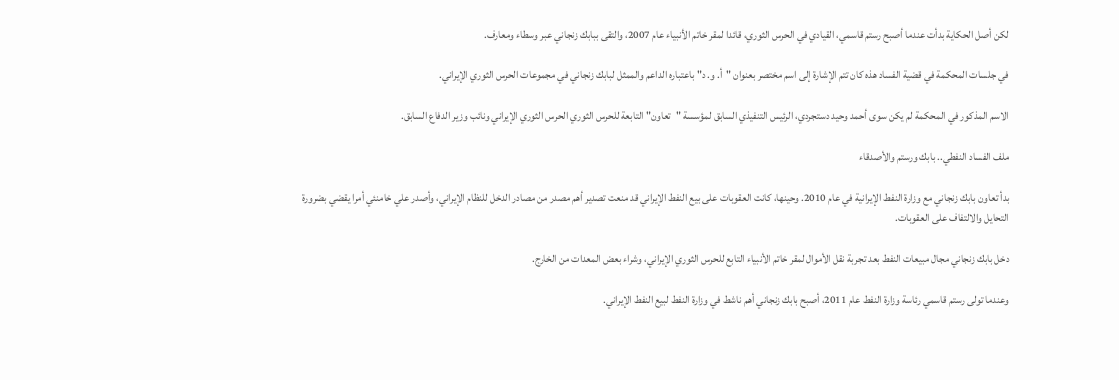لكن أصل الحكاية بدأت عندما أصبح رستم قاسمي، القيادي في الحرس الثوري، قائدا لمقر خاتم الأنبياء عام 2007، والتقى ببابك زنجاني عبر وسطاء ومعارف.

في جلسات المحكمة في قضية الفساد هذه كان تتم الإشارة إلى اسم مختصر بعنوان "أ. و. د" باعتباره الداعم والممثل لبابك زنجاني في مجموعات الحرس الثوري الإيراني.

الاسم المذكور في المحكمة لم يكن سوى أحمد وحيد دستجردي، الرئيس التنفيذي السابق لمؤسسة "تعاون" التابعة للحرس الثوري الحرس الثوري الإيراني ونائب وزير الدفاع السابق.

ملف الفساد النفطي.. بابك ورستم والأصدقاء

بدأ تعاون بابك زنجاني مع وزارة النفط الإيرانية في عام 2010. وحينها، كانت العقوبات على بيع النفط الإيراني قد منعت تصدير أهم مصدر من مصادر الدخل للنظام الإيراني، وأصدر علي خامنئي أمرا يقضي بضرورة التحايل والالتفاف على العقوبات.

دخل بابك زنجاني مجال مبيعات النفط بعد تجربة نقل الأموال لمقر خاتم الأنبياء التابع للحرس الثوري الإيراني، وشراء بعض المعدات من الخارج.

وعندما تولى رستم قاسمي رئاسة وزارة النفط عام 2011، أصبح بابك زنجاني أهم ناشط في وزارة النفط لبيع النفط الإيراني.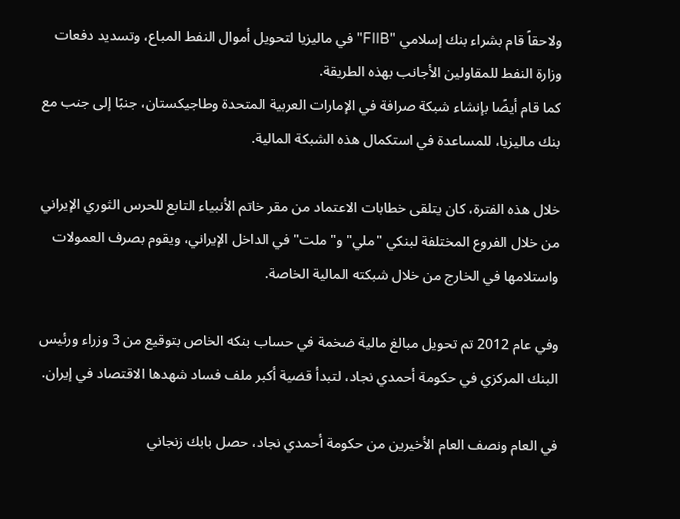ولاحقاً قام بشراء بنك إسلامي "FIIB" في ماليزيا لتحويل أموال النفط المباع، وتسديد دفعات وزارة النفط للمقاولين الأجانب بهذه الطريقة.
كما قام أيضًا بإنشاء شبكة صرافة في الإمارات العربية المتحدة وطاجيكستان، جنبًا إلى جنب مع بنك ماليزيا، للمساعدة في استكمال هذه الشبكة المالية.

خلال هذه الفترة، كان يتلقى خطابات الاعتماد من مقر خاتم الأنبياء التابع للحرس الثوري الإيراني من خلال الفروع المختلفة لبنكي "ملي" و"ملت" في الداخل الإيراني، ويقوم بصرف العمولات واستلامها في الخارج من خلال شبكته المالية الخاصة.

وفي عام 2012 تم تحويل مبالغ مالية ضخمة في حساب بنكه الخاص بتوقيع من 3 وزراء ورئيس البنك المركزي في حكومة أحمدي نجاد، لتبدأ قضية أكبر ملف فساد شهدها الاقتصاد في إيران.

في العام ونصف العام الأخيرين من حكومة أحمدي نجاد، حصل بابك زنجاني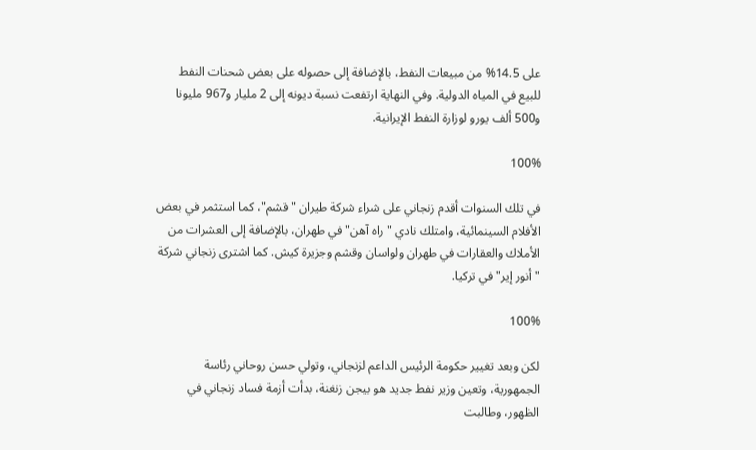على 14.5% من مبيعات النفط، بالإضافة إلى حصوله على بعض شحنات النفط للبيع في المياه الدولية. وفي النهاية ارتفعت نسبة ديونه إلى 2 مليار و967 مليونا و500 ألف يورو لوزارة النفط الإيرانية.

100%

في تلك السنوات أقدم زنجاني على شراء شركة طيران "قشم"، كما استثمر في بعض الأفلام السينمائية، وامتلك نادي "راه آهن" في طهران، بالإضافة إلى العشرات من الأملاك والعقارات في طهران ولواسان وقشم وجزيرة كيش. كما اشترى زنجاني شركة "أنور إير" في تركيا.

100%

لكن وبعد تغيير حكومة الرئيس الداعم لزنجاني، وتولي حسن روحاني رئاسة الجمهورية، وتعين وزير نفط جديد هو بيجن زنغنة، بدأت أزمة فساد زنجاني في الظهور، وطالبت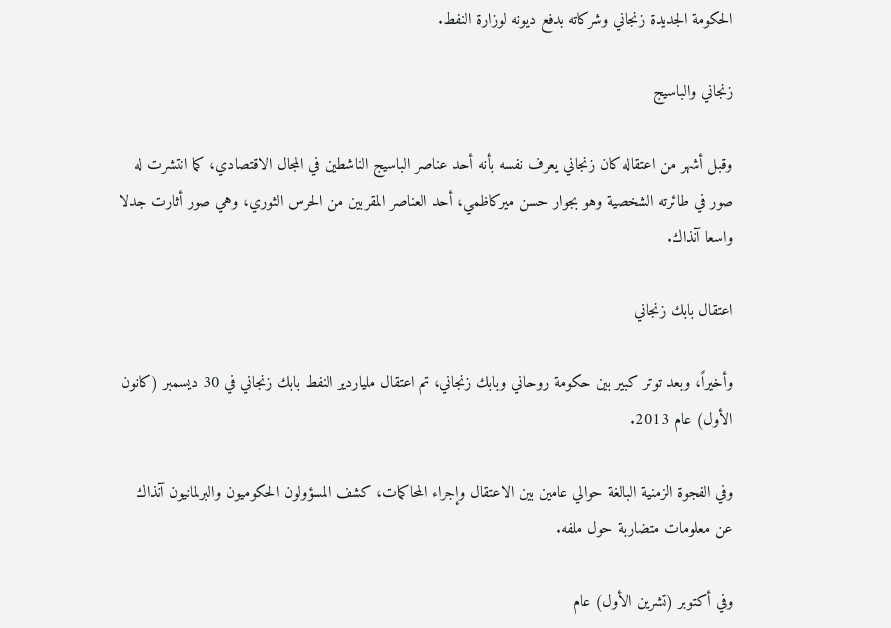الحكومة الجديدة زنجاني وشركاته بدفع ديونه لوزارة النفط.

زنجاني والباسيج

وقبل أشهر من اعتقاله كان زنجاني يعرف نفسه بأنه أحد عناصر الباسيج الناشطين في المجال الاقتصادي، كما انتشرت له صور في طائرته الشخصية وهو بجوار حسن ميركاظمي، أحد العناصر المقربين من الحرس الثوري، وهي صور أثارت جدلا واسعا آنذاك.

اعتقال بابك زنجاني

وأخيراً، وبعد توتر كبير بين حكومة روحاني وبابك زنجاني، تم اعتقال ملياردير النفط بابك زنجاني في 30 ديسمبر (كانون الأول) عام 2013.

وفي الفجوة الزمنية البالغة حوالي عامين بين الاعتقال وإجراء المحاكمات، كشف المسؤولون الحكوميون والبرلمانيون آنذاك عن معلومات متضاربة حول ملفه.

وفي أكتوبر (تشرين الأول) عام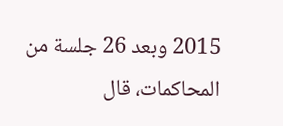2015 وبعد 26 جلسة من المحاكمات، قال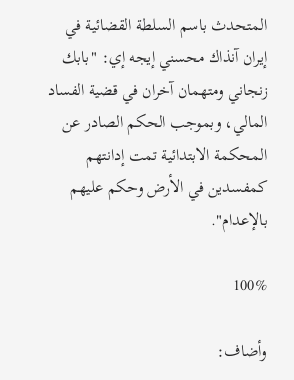المتحدث باسم السلطة القضائية في إيران آنذاك محسني إيجه إي: "بابك زنجاني ومتهمان آخران في قضية الفساد المالي، وبموجب الحكم الصادر عن المحكمة الابتدائية تمت إدانتهم كمفسدين في الأرض وحكم عليهم بالإعدام".

100%

وأضاف: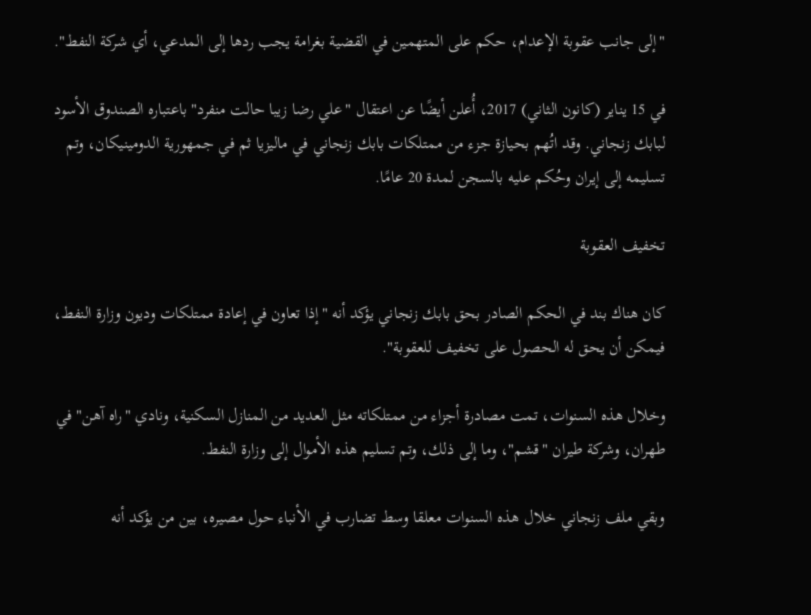"إلى جانب عقوبة الإعدام، حكم على المتهمين في القضية بغرامة يجب ردها إلى المدعي، أي شركة النفط".

في 15 يناير (كانون الثاني) 2017، أُعلن أيضًا عن اعتقال "علي رضا زيبا حالت منفرد" باعتباره الصندوق الأسود لبابك زنجاني. وقد اتُهم بحيازة جزء من ممتلكات بابك زنجاني في ماليزيا ثم في جمهورية الدومينيكان، وتم تسليمه إلى إيران وحُكم عليه بالسجن لمدة 20 عامًا.

تخفيف العقوبة

كان هناك بند في الحكم الصادر بحق بابك زنجاني يؤكد أنه "إذا تعاون في إعادة ممتلكات وديون وزارة النفط، فيمكن أن يحق له الحصول على تخفيف للعقوبة".

وخلال هذه السنوات، تمت مصادرة أجزاء من ممتلكاته مثل العديد من المنازل السكنية، ونادي "راه آهن" في طهران، وشركة طيران "قشم"، وما إلى ذلك، وتم تسليم هذه الأموال إلى وزارة النفط.

وبقي ملف زنجاني خلال هذه السنوات معلقا وسط تضارب في الأنباء حول مصيره، بين من يؤكد أنه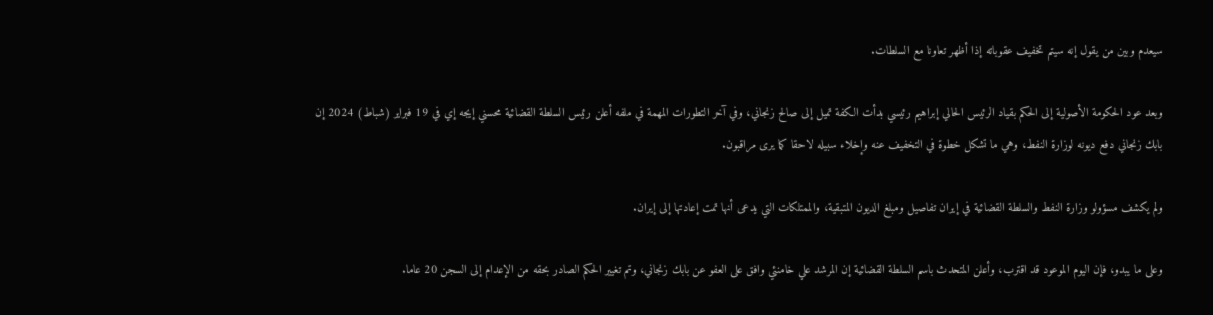سيعدم وبين من يقول إنه سيتم تخفيف عقوباته إذا أظهر تعاونا مع السلطات.

وبعد عود الحكومة الأصولية إلى الحكم بقياد الرئيس الحالي إبراهيم رئيسي بدأت الكفة تميل إلى صالح زنجاني، وفي آخر التطورات المهمة في ملفه أعلن رئيس السلطة القضائية محسني إيجه إي في 19 فبراير (شباط) 2024 إن بابك زنجاني دفع ديونه لوزارة النفط، وهي ما تشكل خطوة في التخفيف عنه وإخلاء سبيله لاحقا كما يرى مراقبون.

ولم يكشف مسؤولو وزارة النفط والسلطة القضائية في إيران تفاصيل ومبلغ الديون المتبقية، والممتلكات التي يدعى أنها تمت إعادتها إلى إيران.

وعلى ما يبدو، فإن اليوم الموعود قد اقترب، وأعلن المتحدث باسم السلطة القضائية إن المرشد علي خامنئي وافق على العفو عن بابك زنجاني، وتم تغيير الحكم الصادر بحقه من الإعدام إلى السجن 20 عاما.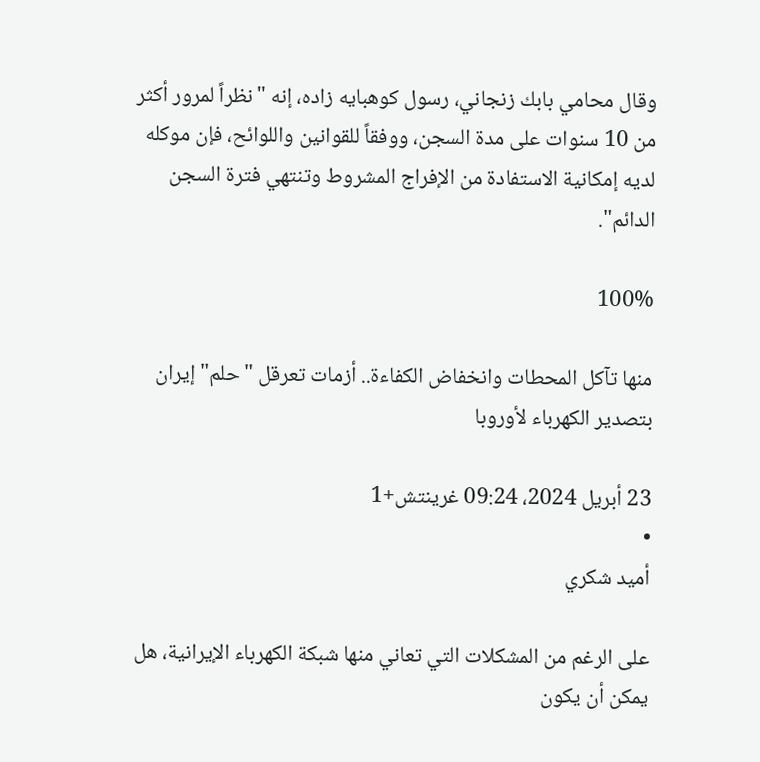وقال محامي بابك زنجاني، رسول كوهبايه زاده، إنه "نظراً لمرور أكثر من 10 سنوات على مدة السجن، ووفقاً للقوانين واللوائح، فإن موكله لديه إمكانية الاستفادة من الإفراج المشروط وتنتهي فترة السجن الدائم".

100%

منها تآكل المحطات وانخفاض الكفاءة.. أزمات تعرقل "حلم" إيران بتصدير الكهرباء لأوروبا

23 أبريل 2024، 09:24 غرينتش+1
•
أميد شكري

على الرغم من المشكلات التي تعاني منها شبكة الكهرباء الإيرانية، هل يمكن أن يكون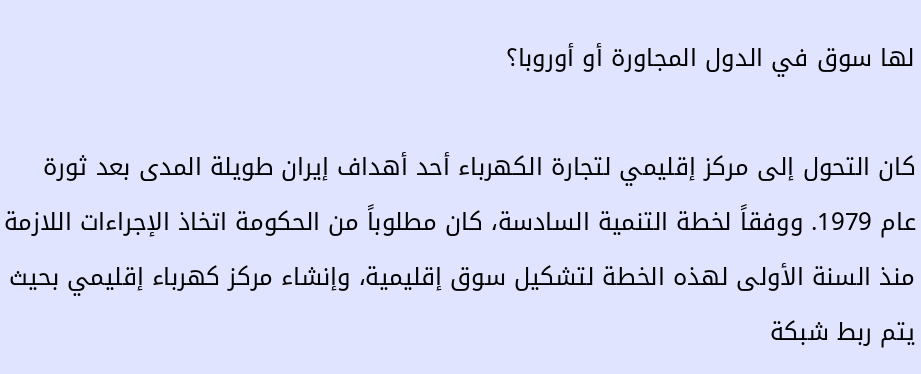لها سوق في الدول المجاورة أو أوروبا؟

كان التحول إلى مركز إقليمي لتجارة الكهرباء أحد أهداف إيران طويلة المدى بعد ثورة عام 1979. ووفقاً لخطة التنمية السادسة، كان مطلوباً من الحكومة اتخاذ الإجراءات اللازمة منذ السنة الأولى لهذه الخطة لتشكيل سوق إقليمية، وإنشاء مركز كهرباء إقليمي بحيث يتم ربط شبكة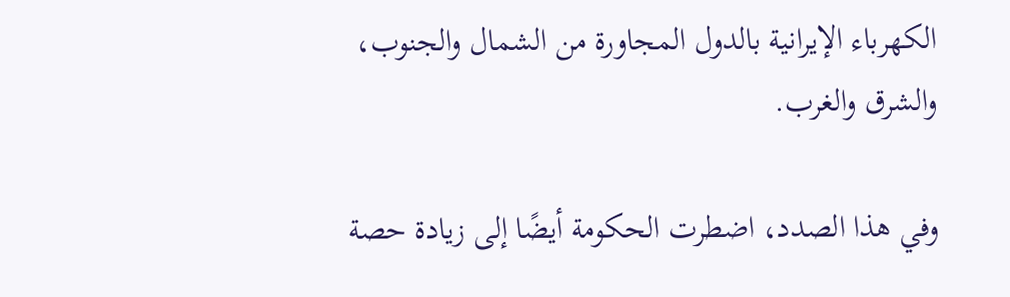الكهرباء الإيرانية بالدول المجاورة من الشمال والجنوب، والشرق والغرب.

وفي هذا الصدد، اضطرت الحكومة أيضًا إلى زيادة حصة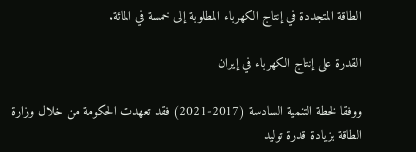الطاقة المتجددة في إنتاج الكهرباء المطلوبة إلى خمسة في المائة.

القدرة على إنتاج الكهرباء في إيران

ووفقا لخطة التنمية السادسة (2017-2021) فقد تعهدت الحكومة من خلال وزارة الطاقة بزيادة قدرة توليد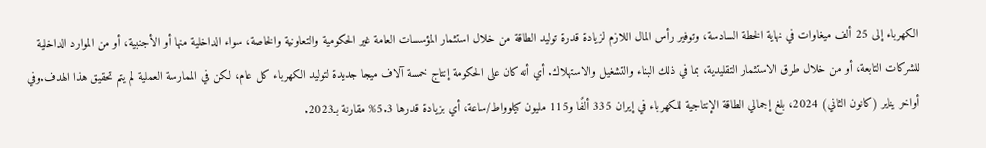الكهرباء إلى 25 ألف ميغاوات في نهاية الخطة السادسة، وتوفير رأس المال اللازم لزيادة قدرة توليد الطاقة من خلال استثمار المؤسسات العامة غير الحكومية والتعاونية والخاصة، سواء الداخلية منها أو الأجنبية، أو من الموارد الداخلية للشركات التابعة، أو من خلال طرق الاستثمار التقليدية، بما في ذلك البناء والتشغيل والاستهلاك. أي أنه كان على الحكومة إنتاج خمسة آلاف ميجا جديدة لتوليد الكهرباء كل عام، لكن في الممارسة العملية لم يتم تحقيق هذا الهدف.وفي أواخر يناير (كانون الثاني) 2024، بلغ إجمالي الطاقة الإنتاجية للكهرباء في إيران 335 ألفًا و115 مليون كيلوواط/ساعة، أي بزيادة قدرها 5.3% مقارنة بـ2023.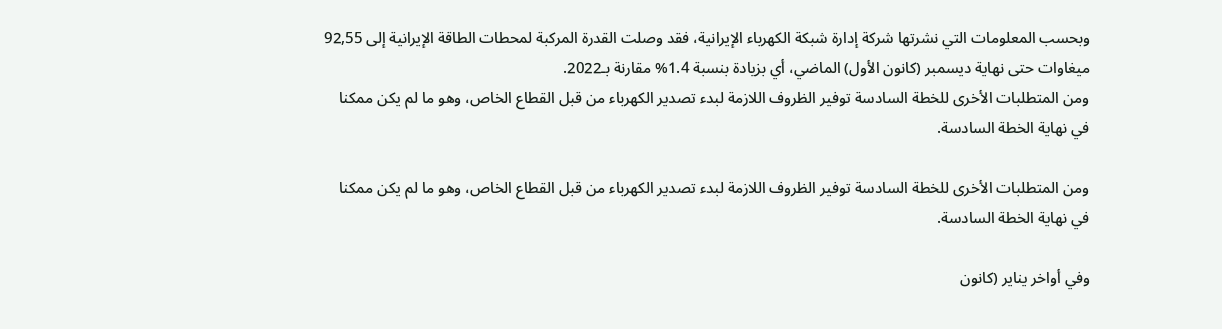وبحسب المعلومات التي نشرتها شركة إدارة شبكة الكهرباء الإيرانية، فقد وصلت القدرة المركبة لمحطات الطاقة الإيرانية إلى 92,55 ميغاوات حتى نهاية ديسمبر (كانون الأول) الماضي، أي بزيادة بنسبة 1.4% مقارنة بـ2022.
ومن المتطلبات الأخرى للخطة السادسة توفير الظروف اللازمة لبدء تصدير الكهرباء من قبل القطاع الخاص، وهو ما لم يكن ممكنا في نهاية الخطة السادسة.

ومن المتطلبات الأخرى للخطة السادسة توفير الظروف اللازمة لبدء تصدير الكهرباء من قبل القطاع الخاص، وهو ما لم يكن ممكنا في نهاية الخطة السادسة.

وفي أواخر يناير (كانون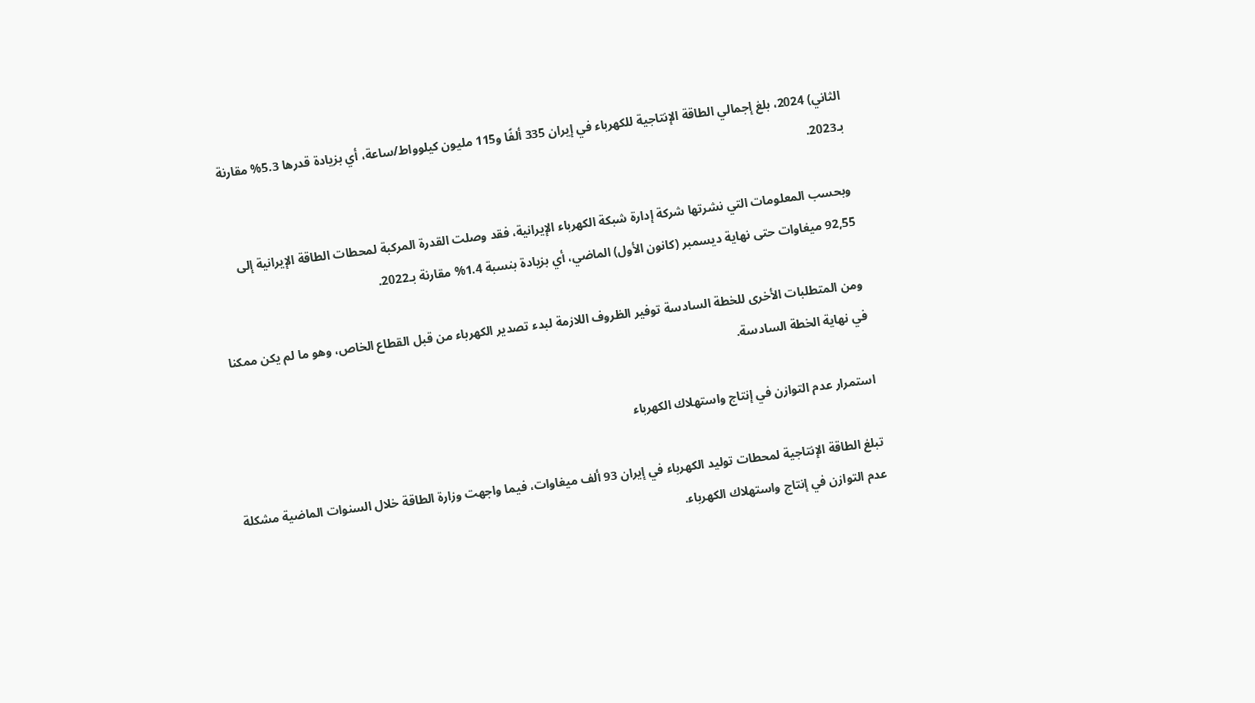الثاني) 2024، بلغ إجمالي الطاقة الإنتاجية للكهرباء في إيران 335 ألفًا و115 مليون كيلوواط/ساعة، أي بزيادة قدرها 5.3% مقارنة بـ2023.

وبحسب المعلومات التي نشرتها شركة إدارة شبكة الكهرباء الإيرانية، فقد وصلت القدرة المركبة لمحطات الطاقة الإيرانية إلى 92,55 ميغاوات حتى نهاية ديسمبر (كانون الأول) الماضي، أي بزيادة بنسبة 1.4% مقارنة بـ2022.

ومن المتطلبات الأخرى للخطة السادسة توفير الظروف اللازمة لبدء تصدير الكهرباء من قبل القطاع الخاص، وهو ما لم يكن ممكنا في نهاية الخطة السادسة.

استمرار عدم التوازن في إنتاج واستهلاك الكهرباء

تبلغ الطاقة الإنتاجية لمحطات توليد الكهرباء في إيران 93 ألف ميغاوات، فيما واجهت وزارة الطاقة خلال السنوات الماضية مشكلة عدم التوازن في إنتاج واستهلاك الكهرباء.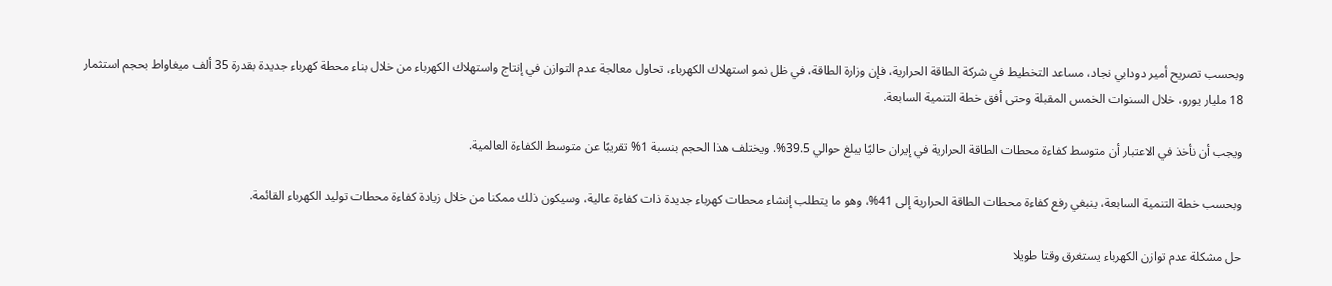وبحسب تصريح أمير دودابي نجاد، مساعد التخطيط في شركة الطاقة الحرارية، فإن وزارة الطاقة، في ظل نمو استهلاك الكهرباء، تحاول معالجة عدم التوازن في إنتاج واستهلاك الكهرباء من خلال بناء محطة كهرباء جديدة بقدرة 35 ألف ميغاواط بحجم استثمار 18 مليار يورو، خلال السنوات الخمس المقبلة وحتى أفق خطة التنمية السابعة.

ويجب أن نأخذ في الاعتبار أن متوسط كفاءة محطات الطاقة الحرارية في إيران حاليًا يبلغ حوالي 39.5%. ويختلف هذا الحجم بنسبة 1% تقريبًا عن متوسط الكفاءة العالمية.

وبحسب خطة التنمية السابعة، ينبغي رفع كفاءة محطات الطاقة الحرارية إلى 41%، وهو ما يتطلب إنشاء محطات كهرباء جديدة ذات كفاءة عالية، وسيكون ذلك ممكنا من خلال زيادة كفاءة محطات توليد الكهرباء القائمة.

حل مشكلة عدم توازن الكهرباء يستغرق وقتا طويلا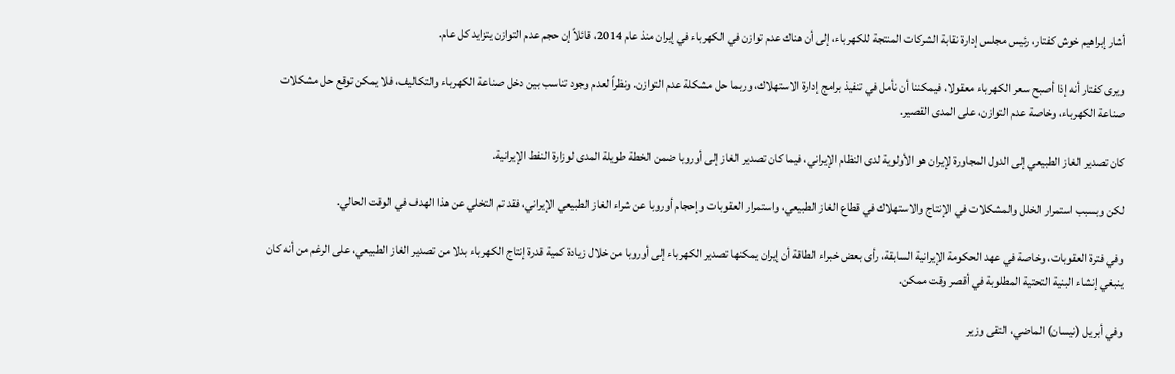أشار إبراهيم خوش كفتار، رئيس مجلس إدارة نقابة الشركات المنتجة للكهرباء، إلى أن هناك عدم توازن في الكهرباء في إيران منذ عام 2014، قائلاً إن حجم عدم التوازن يتزايد كل عام.

ويرى كفتار أنه إذا أصبح سعر الكهرباء معقولا، فيمكننا أن نأمل في تنفيذ برامج إدارة الاستهلاك، وربما حل مشكلة عدم التوازن. ونظراً لعدم وجود تناسب بين دخل صناعة الكهرباء والتكاليف، فلا يمكن توقع حل مشكلات صناعة الكهرباء، وخاصة عدم التوازن، على المدى القصير.

كان تصدير الغاز الطبيعي إلى الدول المجاورة لإيران هو الأولوية لدى النظام الإيراني، فيما كان تصدير الغاز إلى أوروبا ضمن الخطة طويلة المدى لوزارة النفط الإيرانية.

لكن وبسبب استمرار الخلل والمشكلات في الإنتاج والاستهلاك في قطاع الغاز الطبيعي، واستمرار العقوبات وإحجام أوروبا عن شراء الغاز الطبيعي الإيراني، فقد تم التخلي عن هذا الهدف في الوقت الحالي.

وفي فترة العقوبات، وخاصة في عهد الحكومة الإيرانية السابقة، رأى بعض خبراء الطاقة أن إيران يمكنها تصدير الكهرباء إلى أوروبا من خلال زيادة كمية قدرة إنتاج الكهرباء بدلا من تصدير الغاز الطبيعي، على الرغم من أنه كان ينبغي إنشاء البنية التحتية المطلوبة في أقصر وقت ممكن.

وفي أبريل (نيسان) الماضي، التقى وزير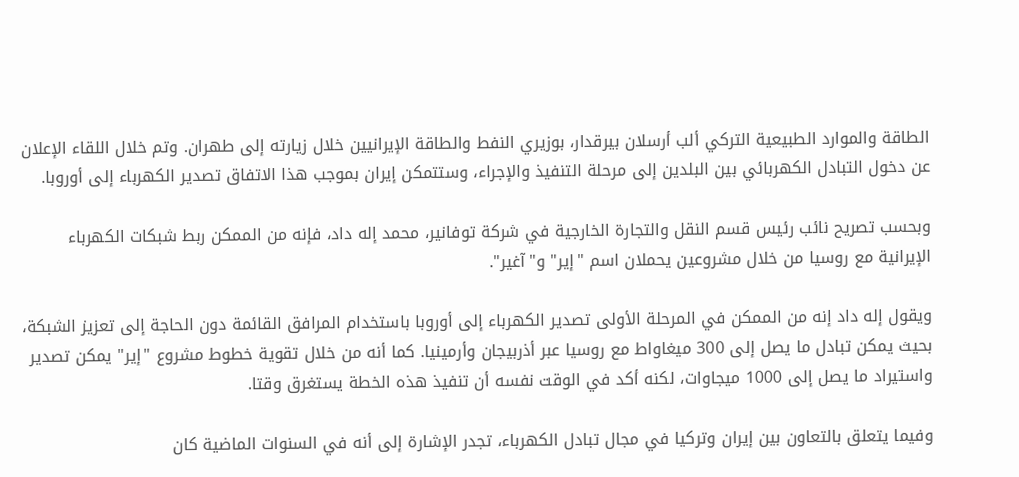الطاقة والموارد الطبيعية التركي ألب أرسلان بيرقدار، بوزيري النفط والطاقة الإيرانيين خلال زيارته إلى طهران. وتم خلال اللقاء الإعلان عن دخول التبادل الكهربائي بين البلدين إلى مرحلة التنفيذ والإجراء، وستتمكن إيران بموجب هذا الاتفاق تصدير الكهرباء إلى أوروبا.

وبحسب تصريح نائب رئيس قسم النقل والتجارة الخارجية في شركة توفانير، محمد إله داد، فإنه من الممكن ربط شبكات الكهرباء الإيرانية مع روسيا من خلال مشروعين يحملان اسم "إير" و"آغير".

ويقول إله داد إنه من الممكن في المرحلة الأولى تصدير الكهرباء إلى أوروبا باستخدام المرافق القائمة دون الحاجة إلى تعزيز الشبكة، بحيث يمكن تبادل ما يصل إلى 300 ميغاواط مع روسيا عبر أذربيجان وأرمينيا. كما أنه من خلال تقوية خطوط مشروع "إير" يمكن تصدير واستيراد ما يصل إلى 1000 ميجاوات، لكنه أكد في الوقت نفسه أن تنفيذ هذه الخطة يستغرق وقتا.

وفيما يتعلق بالتعاون بين إيران وتركيا في مجال تبادل الكهرباء، تجدر الإشارة إلى أنه في السنوات الماضية كان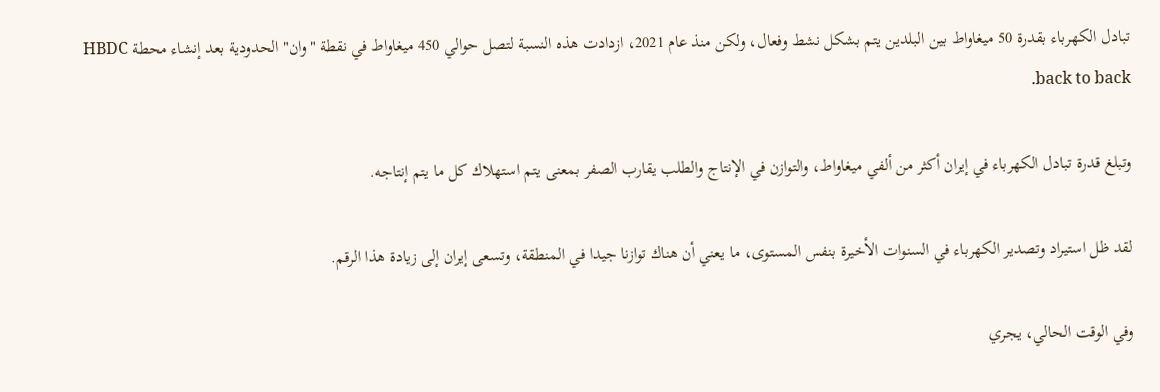تبادل الكهرباء بقدرة 50 ميغاواط بين البلدين يتم بشكل نشط وفعال، ولكن منذ عام 2021، ازدادت هذه النسبة لتصل حوالي 450 ميغاواط في نقطة "وان" الحدودية بعد إنشاء محطة HBDC back to back.

وتبلغ قدرة تبادل الكهرباء في إيران أكثر من ألفي ميغاواط، والتوازن في الإنتاج والطلب يقارب الصفر بمعنى يتم استهلاك كل ما يتم إنتاجه.

لقد ظل استيراد وتصدير الكهرباء في السنوات الأخيرة بنفس المستوى، ما يعني أن هناك توازنا جيدا في المنطقة، وتسعى إيران إلى زيادة هذا الرقم.

وفي الوقت الحالي، يجري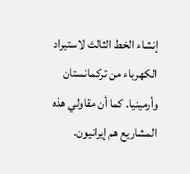إنشاء الخط الثالث لاستيراد الكهرباء من تركمانستان وأرمينيا. كما أن مقاولي هذه المشاريع هم إيرانيون.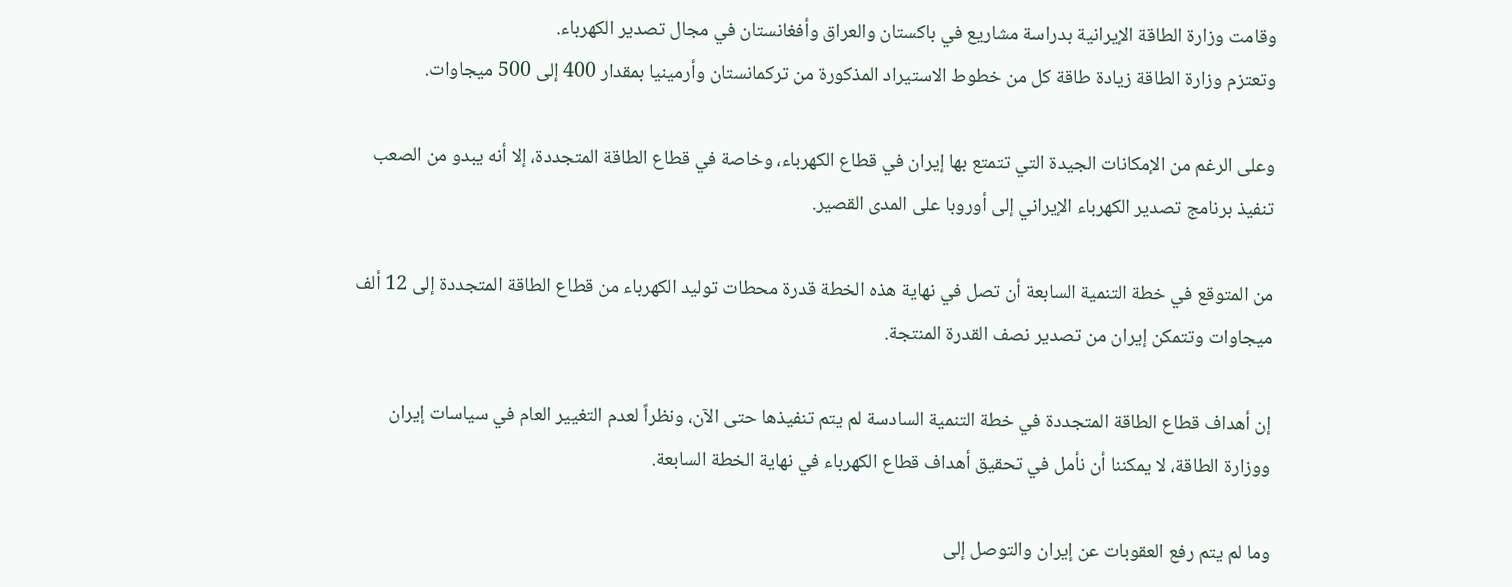وقامت وزارة الطاقة الإيرانية بدراسة مشاريع في باكستان والعراق وأفغانستان في مجال تصدير الكهرباء.
وتعتزم وزارة الطاقة زيادة طاقة كل من خطوط الاستيراد المذكورة من تركمانستان وأرمينيا بمقدار 400 إلى 500 ميجاوات.

وعلى الرغم من الإمكانات الجيدة التي تتمتع بها إيران في قطاع الكهرباء، وخاصة في قطاع الطاقة المتجددة، إلا أنه يبدو من الصعب تنفيذ برنامج تصدير الكهرباء الإيراني إلى أوروبا على المدى القصير.

من المتوقع في خطة التنمية السابعة أن تصل في نهاية هذه الخطة قدرة محطات توليد الكهرباء من قطاع الطاقة المتجددة إلى 12 ألف ميجاوات وتتمكن إيران من تصدير نصف القدرة المنتجة.

إن أهداف قطاع الطاقة المتجددة في خطة التنمية السادسة لم يتم تنفيذها حتى الآن، ونظراً لعدم التغيير العام في سياسات إيران ووزارة الطاقة، لا يمكننا أن نأمل في تحقيق أهداف قطاع الكهرباء في نهاية الخطة السابعة.

وما لم يتم رفع العقوبات عن إيران والتوصل إلى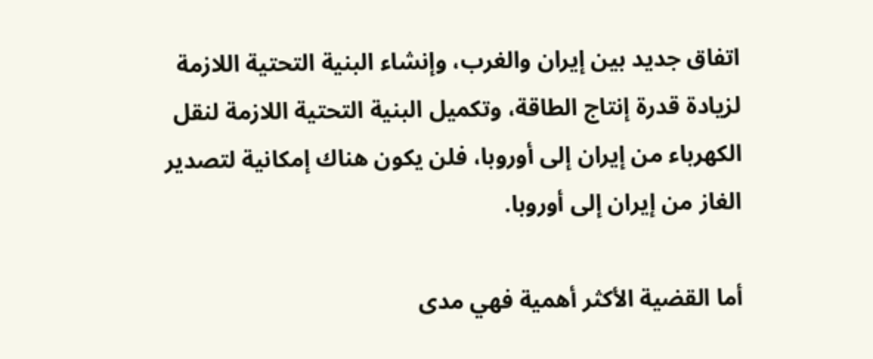اتفاق جديد بين إيران والغرب، وإنشاء البنية التحتية اللازمة لزيادة قدرة إنتاج الطاقة، وتكميل البنية التحتية اللازمة لنقل الكهرباء من إيران إلى أوروبا، فلن يكون هناك إمكانية لتصدير الغاز من إيران إلى أوروبا.

أما القضية الأكثر أهمية فهي مدى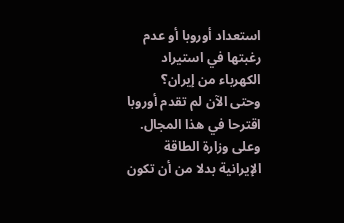استعداد أوروبا أو عدم رغبتها في استيراد الكهرباء من إيران؟
وحتى الآن لم تقدم أوروبا اقترحا في هذا المجال. وعلى وزارة الطاقة الإيرانية بدلا من أن تكون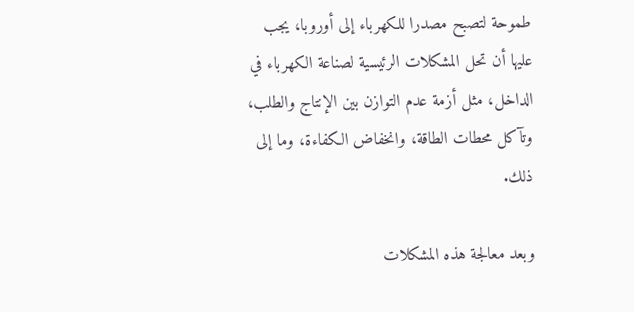طموحة لتصبح مصدرا للكهرباء إلى أوروبا، يجب عليها أن تحل المشكلات الرئيسية لصناعة الكهرباء في الداخل، مثل أزمة عدم التوازن بين الإنتاج والطلب، وتآكل محطات الطاقة، وانخفاض الكفاءة، وما إلى ذلك.

وبعد معالجة هذه المشكلات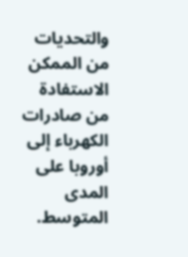والتحديات من الممكن الاستفادة من صادرات الكهرباء إلى أوروبا على المدى المتوسط.